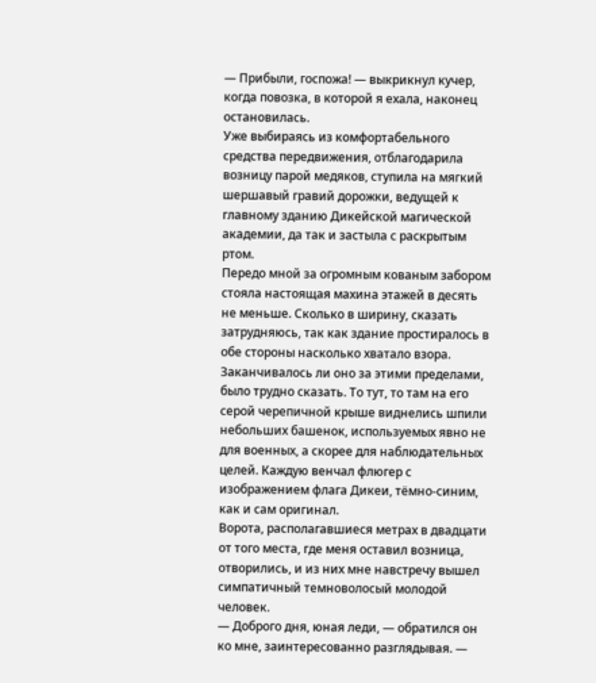— Прибыли, госпожа! — выкрикнул кучер, когда повозка, в которой я ехала, наконец остановилась.
Уже выбираясь из комфортабельного средства передвижения, отблагодарила возницу парой медяков, ступила на мягкий шершавый гравий дорожки, ведущей к главному зданию Дикейской магической академии, да так и застыла с раскрытым ртом.
Передо мной за огромным кованым забором стояла настоящая махина этажей в десять не меньше. Сколько в ширину, сказать затрудняюсь, так как здание простиралось в обе стороны насколько хватало взора. Заканчивалось ли оно за этими пределами, было трудно сказать. То тут, то там на его серой черепичной крыше виднелись шпили небольших башенок, используемых явно не для военных, а скорее для наблюдательных целей. Каждую венчал флюгер с изображением флага Дикеи, тёмно-синим, как и сам оригинал.
Ворота, располагавшиеся метрах в двадцати от того места, где меня оставил возница, отворились, и из них мне навстречу вышел симпатичный темноволосый молодой человек.
— Доброго дня, юная леди, — обратился он ко мне, заинтересованно разглядывая. —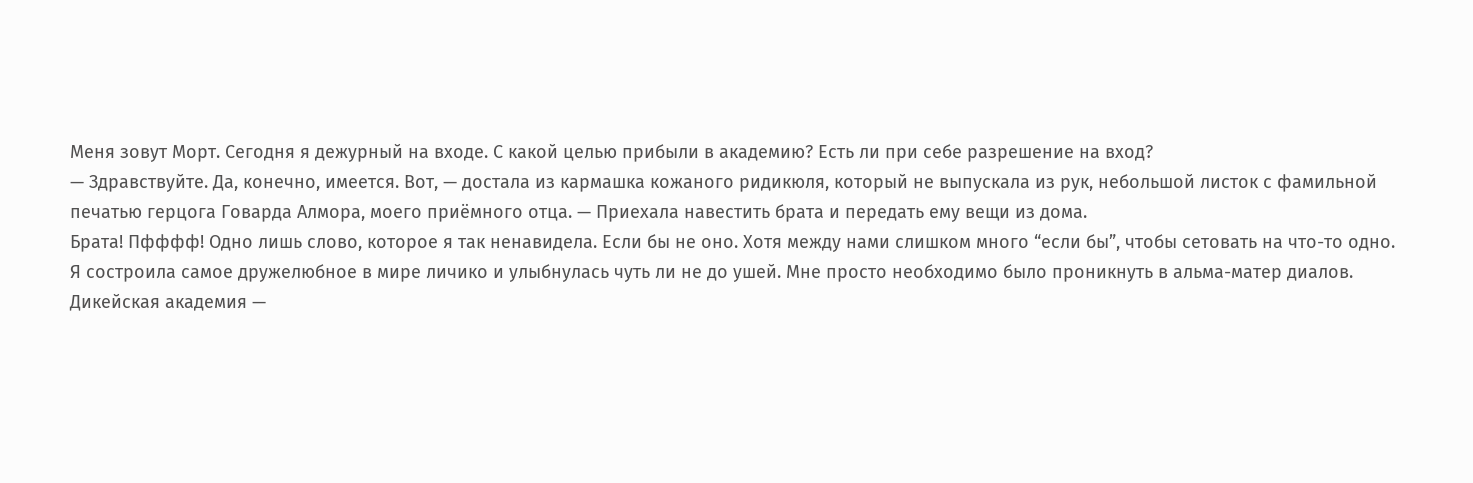Меня зовут Морт. Сегодня я дежурный на входе. С какой целью прибыли в академию? Есть ли при себе разрешение на вход?
— Здравствуйте. Да, конечно, имеется. Вот, — достала из кармашка кожаного ридикюля, который не выпускала из рук, небольшой листок с фамильной печатью герцога Говарда Алмора, моего приёмного отца. — Приехала навестить брата и передать ему вещи из дома.
Брата! Пфффф! Одно лишь слово, которое я так ненавидела. Если бы не оно. Хотя между нами слишком много “если бы”, чтобы сетовать на что-то одно.
Я состроила самое дружелюбное в мире личико и улыбнулась чуть ли не до ушей. Мне просто необходимо было проникнуть в альма-матер диалов. Дикейская академия —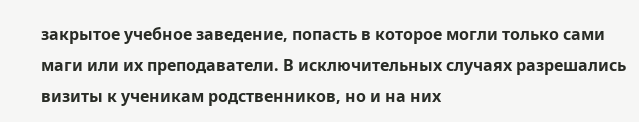закрытое учебное заведение, попасть в которое могли только сами маги или их преподаватели. В исключительных случаях разрешались визиты к ученикам родственников, но и на них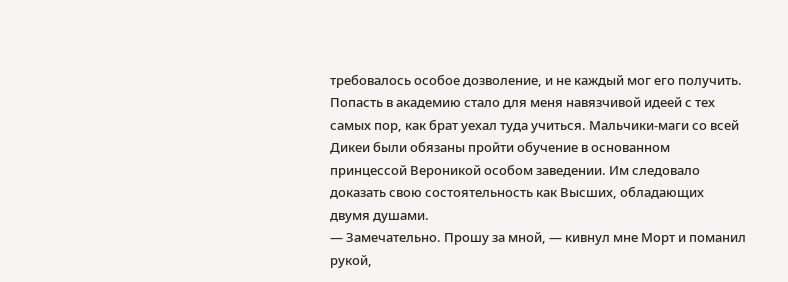требовалось особое дозволение, и не каждый мог его получить.
Попасть в академию стало для меня навязчивой идеей с тех самых пор, как брат уехал туда учиться. Мальчики-маги со всей Дикеи были обязаны пройти обучение в основанном принцессой Вероникой особом заведении. Им следовало доказать свою состоятельность как Высших, обладающих двумя душами.
— Замечательно. Прошу за мной, — кивнул мне Морт и поманил рукой,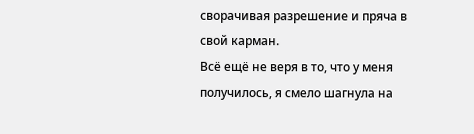сворачивая разрешение и пряча в свой карман.
Всё ещё не веря в то, что у меня получилось, я смело шагнула на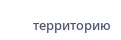территорию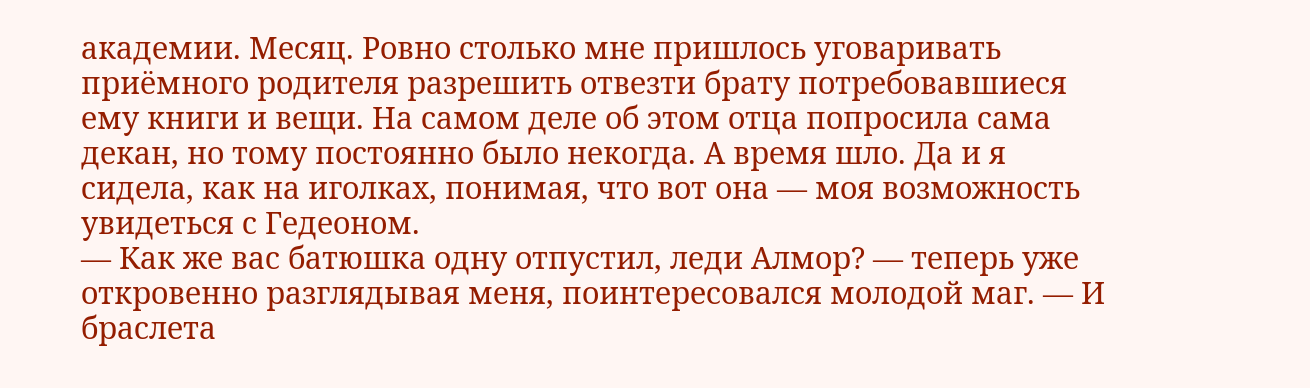академии. Месяц. Ровно столько мне пришлось уговаривать приёмного родителя разрешить отвезти брату потребовавшиеся ему книги и вещи. На самом деле об этом отца попросила сама декан, но тому постоянно было некогда. А время шло. Да и я сидела, как на иголках, понимая, что вот она — моя возможность увидеться с Гедеоном.
— Как же вас батюшка одну отпустил, леди Алмор? — теперь уже откровенно разглядывая меня, поинтересовался молодой маг. — И браслета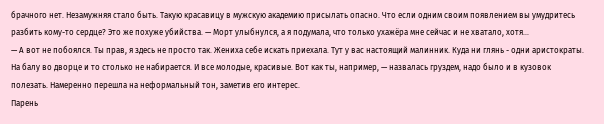брачного нет. Незамужняя стало быть. Такую красавицу в мужскую академию присылать опасно. Что если одним своим появлением вы умудритесь разбить кому-то сердце? Это же похуже убийства. — Морт улыбнулся, а я подумала, что только ухажёра мне сейчас и не хватало, хотя...
— А вот не побоялся. Ты прав, я здесь не просто так. Жениха себе искать приехала. Тут у вас настоящий малинник. Куда ни глянь - одни аристократы. На балу во дворце и то столько не набирается. И все молодые, красивые. Вот как ты, например, — назвалась груздем, надо было и в кузовок полезать. Намеренно перешла на неформальный тон, заметив его интерес.
Парень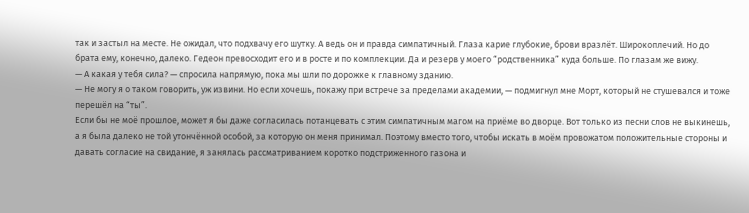так и застыл на месте. Не ожидал, что подхвачу его шутку. А ведь он и правда симпатичный. Глаза карие глубокие, брови вразлёт. Широкоплечий. Но до брата ему, конечно, далеко. Гедеон превосходит его и в росте и по комплекции. Да и резерв у моего “родственника” куда больше. По глазам же вижу.
— А какая у тебя сила? — спросила напрямую, пока мы шли по дорожке к главному зданию.
— Не могу я о таком говорить, уж извини. Но если хочешь, покажу при встрече за пределами академии, — подмигнул мне Морт, который не стушевался и тоже перешёл на “ты”.
Если бы не моё прошлое, может я бы даже согласилась потанцевать с этим симпатичным магом на приёме во дворце. Вот только из песни слов не выкинешь, а я была далеко не той утончённой особой, за которую он меня принимал. Поэтому вместо того, чтобы искать в моём провожатом положительные стороны и давать согласие на свидание, я занялась рассматриванием коротко подстриженного газона и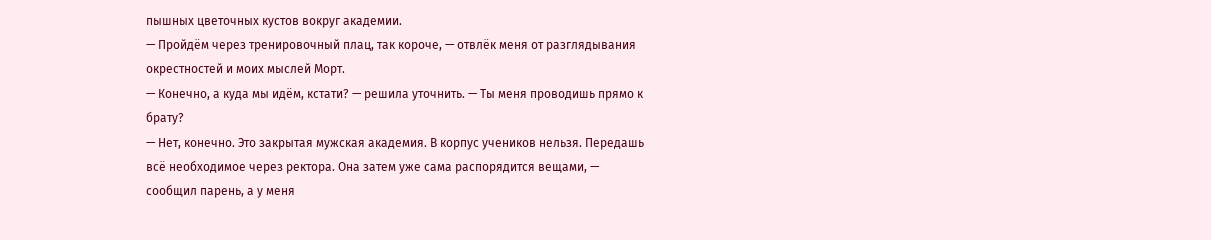пышных цветочных кустов вокруг академии.
— Пройдём через тренировочный плац, так короче, — отвлёк меня от разглядывания окрестностей и моих мыслей Морт.
— Конечно, а куда мы идём, кстати? — решила уточнить. — Ты меня проводишь прямо к брату?
— Нет, конечно. Это закрытая мужская академия. В корпус учеников нельзя. Передашь всё необходимое через ректора. Она затем уже сама распорядится вещами, — сообщил парень, а у меня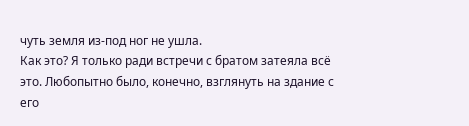чуть земля из-под ног не ушла.
Как это? Я только ради встречи с братом затеяла всё это. Любопытно было, конечно, взглянуть на здание с его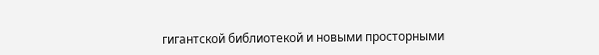гигантской библиотекой и новыми просторными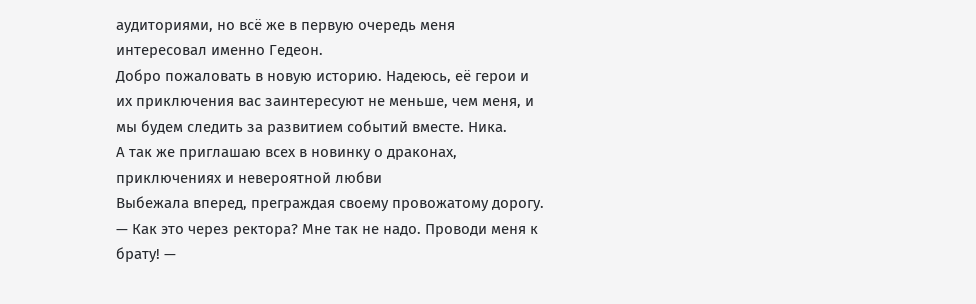аудиториями, но всё же в первую очередь меня интересовал именно Гедеон.
Добро пожаловать в новую историю. Надеюсь, её герои и их приключения вас заинтересуют не меньше, чем меня, и мы будем следить за развитием событий вместе. Ника.
А так же приглашаю всех в новинку о драконах, приключениях и невероятной любви
Выбежала вперед, преграждая своему провожатому дорогу.
— Как это через ректора? Мне так не надо. Проводи меня к брату! —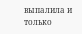выпалила и только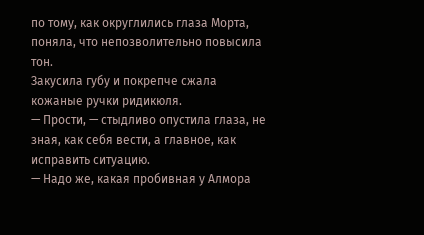по тому, как округлились глаза Морта, поняла, что непозволительно повысила тон.
Закусила губу и покрепче сжала кожаные ручки ридикюля.
— Прости, — стыдливо опустила глаза, не зная, как себя вести, а главное, как исправить ситуацию.
— Надо же, какая пробивная у Алмора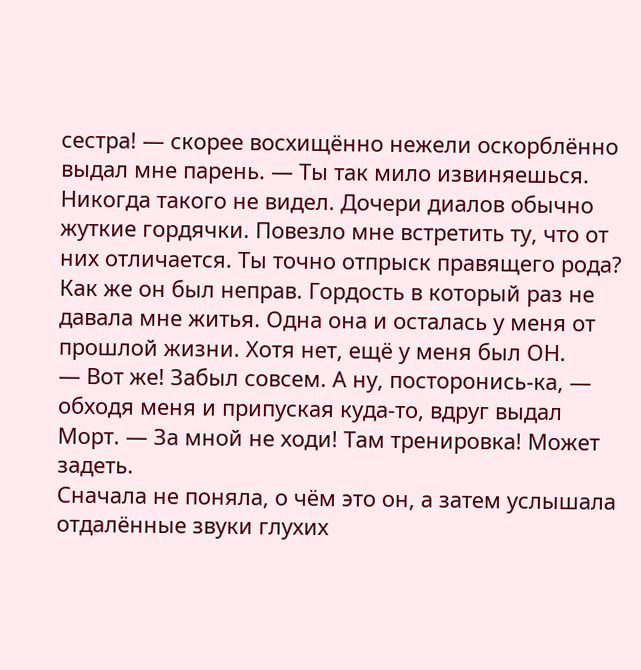сестра! — скорее восхищённо нежели оскорблённо выдал мне парень. — Ты так мило извиняешься. Никогда такого не видел. Дочери диалов обычно жуткие гордячки. Повезло мне встретить ту, что от них отличается. Ты точно отпрыск правящего рода?
Как же он был неправ. Гордость в который раз не давала мне житья. Одна она и осталась у меня от прошлой жизни. Хотя нет, ещё у меня был ОН.
— Вот же! Забыл совсем. А ну, посторонись-ка, — обходя меня и припуская куда-то, вдруг выдал Морт. — За мной не ходи! Там тренировка! Может задеть.
Сначала не поняла, о чём это он, а затем услышала отдалённые звуки глухих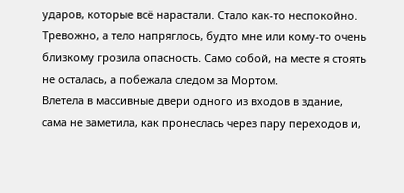ударов, которые всё нарастали. Стало как-то неспокойно. Тревожно, а тело напряглось, будто мне или кому-то очень близкому грозила опасность. Само собой, на месте я стоять не осталась, а побежала следом за Мортом.
Влетела в массивные двери одного из входов в здание, сама не заметила, как пронеслась через пару переходов и,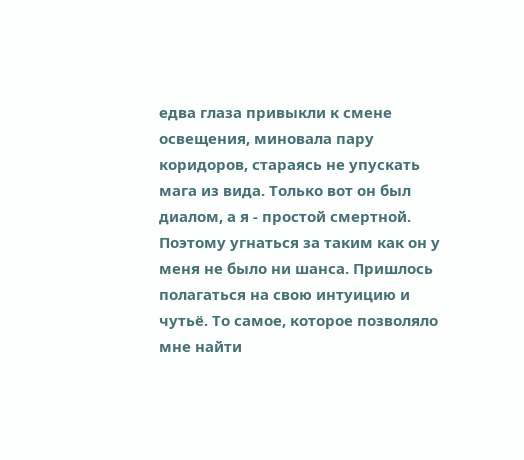едва глаза привыкли к смене освещения, миновала пару коридоров, стараясь не упускать мага из вида. Только вот он был диалом, а я - простой смертной. Поэтому угнаться за таким как он у меня не было ни шанса. Пришлось полагаться на свою интуицию и чутьё. То самое, которое позволяло мне найти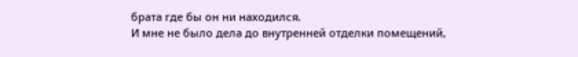брата где бы он ни находился.
И мне не было дела до внутренней отделки помещений,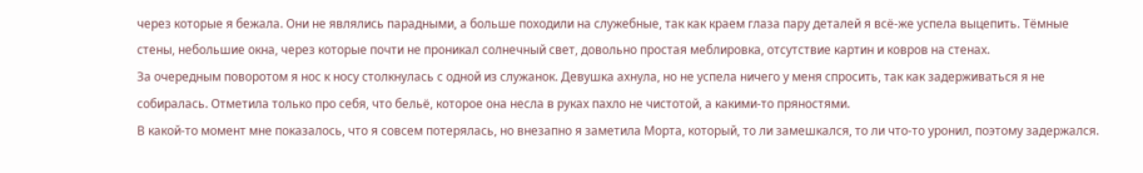через которые я бежала. Они не являлись парадными, а больше походили на служебные, так как краем глаза пару деталей я всё-же успела выцепить. Тёмные стены, небольшие окна, через которые почти не проникал солнечный свет, довольно простая меблировка, отсутствие картин и ковров на стенах.
За очередным поворотом я нос к носу столкнулась с одной из служанок. Девушка ахнула, но не успела ничего у меня спросить, так как задерживаться я не собиралась. Отметила только про себя, что бельё, которое она несла в руках пахло не чистотой, а какими-то пряностями.
В какой-то момент мне показалось, что я совсем потерялась, но внезапно я заметила Морта, который, то ли замешкался, то ли что-то уронил, поэтому задержался.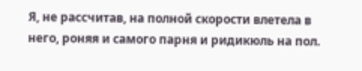Я, не рассчитав, на полной скорости влетела в него, роняя и самого парня и ридикюль на пол.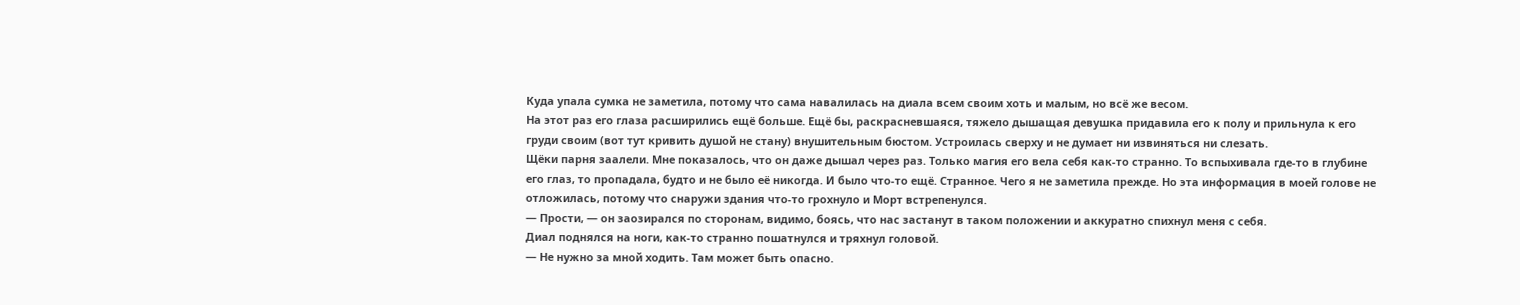Куда упала сумка не заметила, потому что сама навалилась на диала всем своим хоть и малым, но всё же весом.
На этот раз его глаза расширились ещё больше. Ещё бы, раскрасневшаяся, тяжело дышащая девушка придавила его к полу и прильнула к его груди своим (вот тут кривить душой не стану) внушительным бюстом. Устроилась сверху и не думает ни извиняться ни слезать.
Щёки парня заалели. Мне показалось, что он даже дышал через раз. Только магия его вела себя как-то странно. То вспыхивала где-то в глубине его глаз, то пропадала, будто и не было её никогда. И было что-то ещё. Странное. Чего я не заметила прежде. Но эта информация в моей голове не отложилась, потому что снаружи здания что-то грохнуло и Морт встрепенулся.
— Прости, — он заозирался по сторонам, видимо, боясь, что нас застанут в таком положении и аккуратно спихнул меня с себя.
Диал поднялся на ноги, как-то странно пошатнулся и тряхнул головой.
— Не нужно за мной ходить. Там может быть опасно.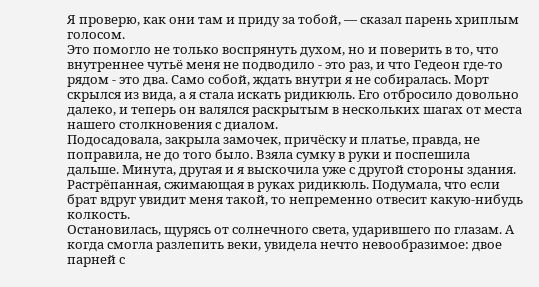Я проверю, как они там и приду за тобой, — сказал парень хриплым голосом.
Это помогло не только воспрянуть духом, но и поверить в то, что внутреннее чутьё меня не подводило - это раз, и что Гедеон где-то рядом - это два. Само собой, ждать внутри я не собиралась. Морт скрылся из вида, а я стала искать ридикюль. Его отбросило довольно далеко, и теперь он валялся раскрытым в нескольких шагах от места нашего столкновения с диалом.
Подосадовала, закрыла замочек, причёску и платье, правда, не поправила, не до того было. Взяла сумку в руки и поспешила дальше. Минута, другая и я выскочила уже с другой стороны здания. Растрёпанная, сжимающая в руках ридикюль. Подумала, что если брат вдруг увидит меня такой, то непременно отвесит какую-нибудь колкость.
Остановилась, щурясь от солнечного света, ударившего по глазам. А когда смогла разлепить веки, увидела нечто невообразимое: двое парней с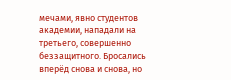мечами, явно студентов академии, нападали на третьего, совершенно беззащитного. Бросались вперёд снова и снова, но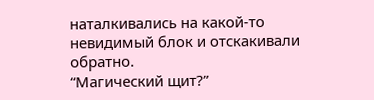наталкивались на какой-то невидимый блок и отскакивали обратно.
“Магический щит?”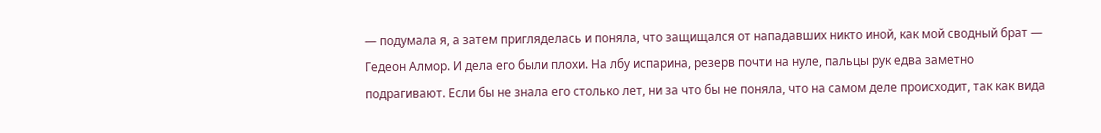— подумала я, а затем пригляделась и поняла, что защищался от нападавших никто иной, как мой сводный брат — Гедеон Алмор. И дела его были плохи. На лбу испарина, резерв почти на нуле, пальцы рук едва заметно подрагивают. Если бы не знала его столько лет, ни за что бы не поняла, что на самом деле происходит, так как вида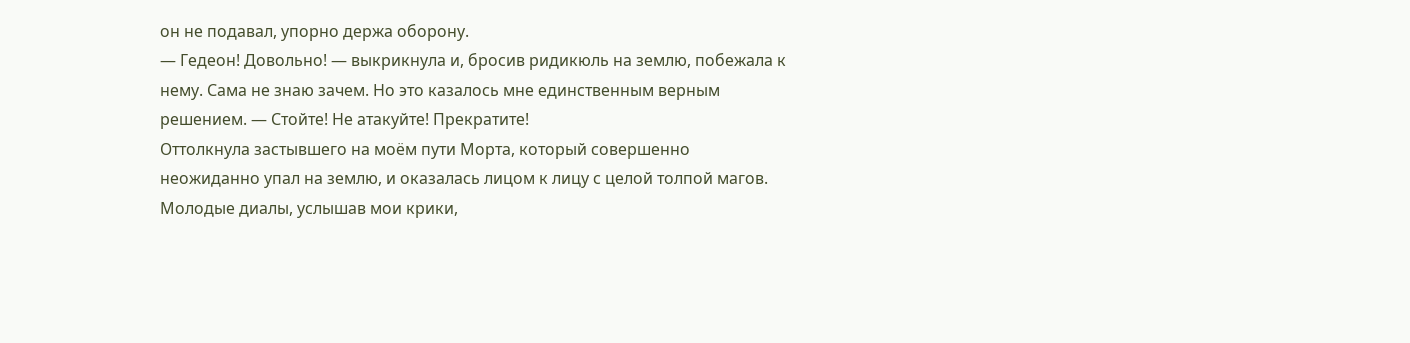он не подавал, упорно держа оборону.
— Гедеон! Довольно! — выкрикнула и, бросив ридикюль на землю, побежала к нему. Сама не знаю зачем. Но это казалось мне единственным верным решением. — Стойте! Не атакуйте! Прекратите!
Оттолкнула застывшего на моём пути Морта, который совершенно неожиданно упал на землю, и оказалась лицом к лицу с целой толпой магов. Молодые диалы, услышав мои крики,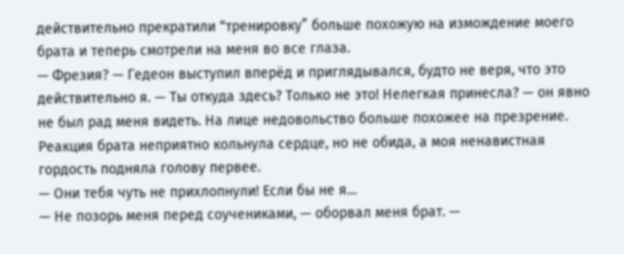действительно прекратили “тренировку” больше похожую на измождение моего брата и теперь смотрели на меня во все глаза.
— Фрезия? — Гедеон выступил вперёд и приглядывался, будто не веря, что это действительно я. — Ты откуда здесь? Только не это! Нелегкая принесла? — он явно не был рад меня видеть. На лице недовольство больше похожее на презрение.
Реакция брата неприятно кольнула сердце, но не обида, а моя ненавистная гордость подняла голову первее.
— Они тебя чуть не прихлопнули! Если бы не я…
— Не позорь меня перед соучениками, — оборвал меня брат. —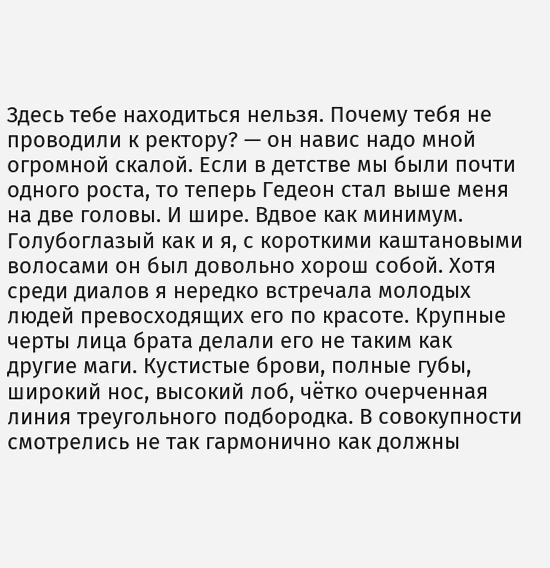Здесь тебе находиться нельзя. Почему тебя не проводили к ректору? — он навис надо мной огромной скалой. Если в детстве мы были почти одного роста, то теперь Гедеон стал выше меня на две головы. И шире. Вдвое как минимум.
Голубоглазый как и я, с короткими каштановыми волосами он был довольно хорош собой. Хотя среди диалов я нередко встречала молодых людей превосходящих его по красоте. Крупные черты лица брата делали его не таким как другие маги. Кустистые брови, полные губы, широкий нос, высокий лоб, чётко очерченная линия треугольного подбородка. В совокупности смотрелись не так гармонично как должны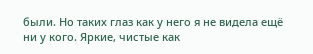были. Но таких глаз как у него я не видела ещё ни у кого. Яркие, чистые как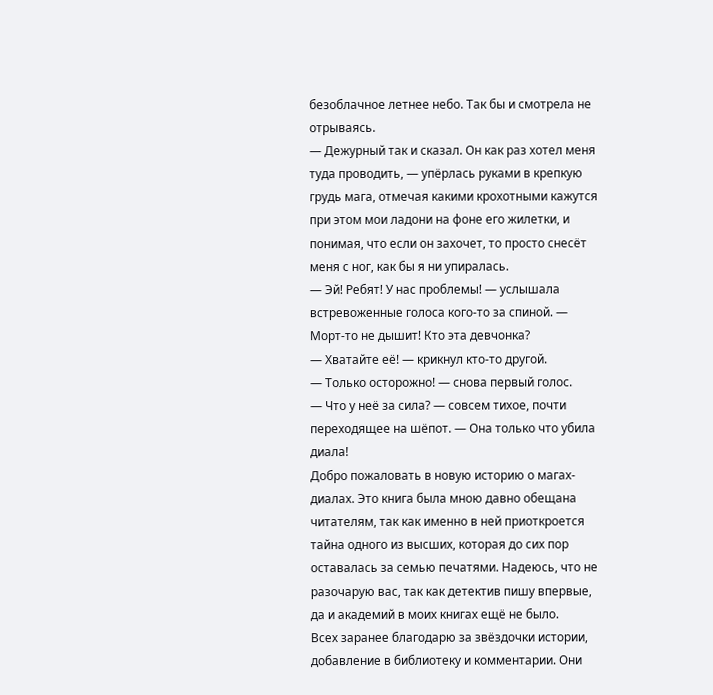безоблачное летнее небо. Так бы и смотрела не отрываясь.
— Дежурный так и сказал. Он как раз хотел меня туда проводить, — упёрлась руками в крепкую грудь мага, отмечая какими крохотными кажутся при этом мои ладони на фоне его жилетки, и понимая, что если он захочет, то просто снесёт меня с ног, как бы я ни упиралась.
— Эй! Ребят! У нас проблемы! — услышала встревоженные голоса кого-то за спиной. — Морт-то не дышит! Кто эта девчонка?
— Хватайте её! — крикнул кто-то другой.
— Только осторожно! — снова первый голос.
— Что у неё за сила? — совсем тихое, почти переходящее на шёпот. — Она только что убила диала!
Добро пожаловать в новую историю о магах-диалах. Это книга была мною давно обещана читателям, так как именно в ней приоткроется тайна одного из высших, которая до сих пор оставалась за семью печатями. Надеюсь, что не разочарую вас, так как детектив пишу впервые, да и академий в моих книгах ещё не было.
Всех заранее благодарю за звёздочки истории, добавление в библиотеку и комментарии. Они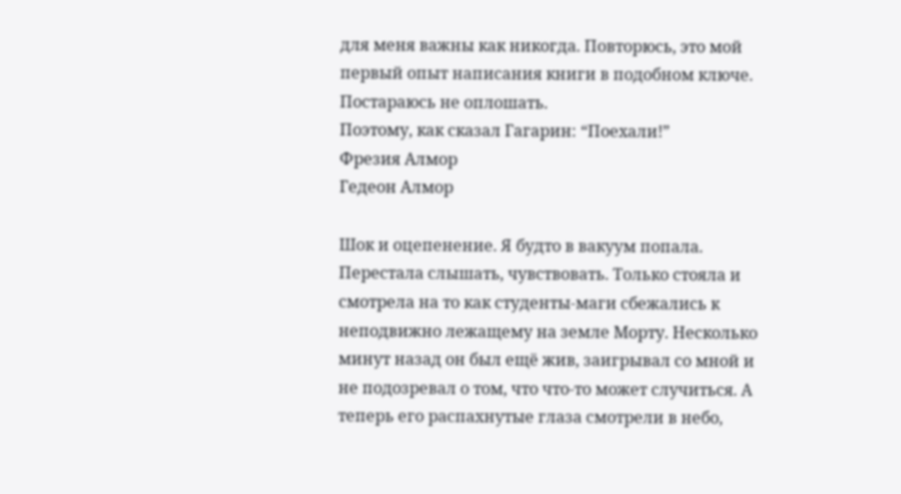для меня важны как никогда. Повторюсь, это мой первый опыт написания книги в подобном ключе. Постараюсь не оплошать.
Поэтому, как сказал Гагарин: “Поехали!”
Фрезия Алмор
Гедеон Алмор

Шок и оцепенение. Я будто в вакуум попала. Перестала слышать, чувствовать. Только стояла и смотрела на то как студенты-маги сбежались к неподвижно лежащему на земле Морту. Несколько минут назад он был ещё жив, заигрывал со мной и не подозревал о том, что что-то может случиться. А теперь его распахнутые глаза смотрели в небо,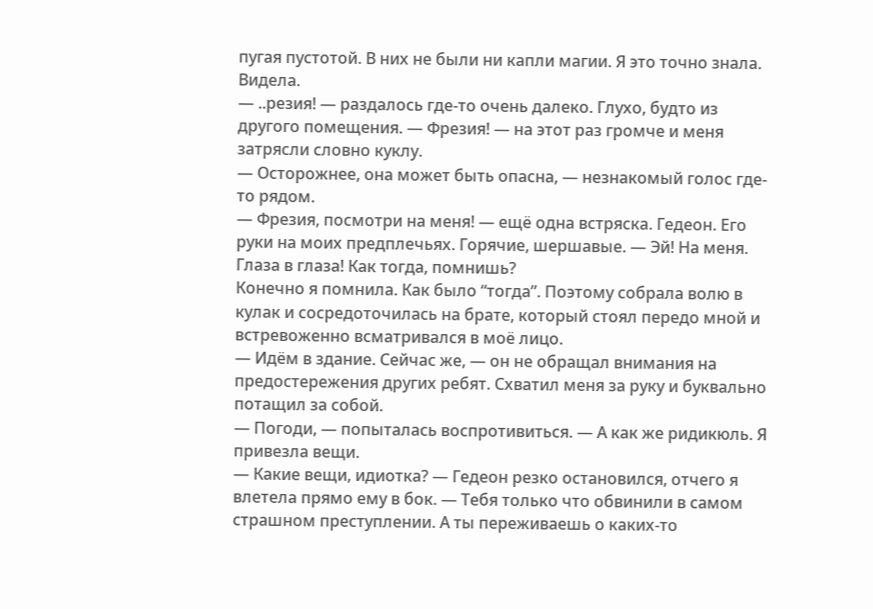пугая пустотой. В них не были ни капли магии. Я это точно знала. Видела.
— ..резия! — раздалось где-то очень далеко. Глухо, будто из другого помещения. — Фрезия! — на этот раз громче и меня затрясли словно куклу.
— Осторожнее, она может быть опасна, — незнакомый голос где-то рядом.
— Фрезия, посмотри на меня! — ещё одна встряска. Гедеон. Его руки на моих предплечьях. Горячие, шершавые. — Эй! На меня. Глаза в глаза! Как тогда, помнишь?
Конечно я помнила. Как было “тогда”. Поэтому собрала волю в кулак и сосредоточилась на брате, который стоял передо мной и встревоженно всматривался в моё лицо.
— Идём в здание. Сейчас же, — он не обращал внимания на предостережения других ребят. Схватил меня за руку и буквально потащил за собой.
— Погоди, — попыталась воспротивиться. — А как же ридикюль. Я привезла вещи.
— Какие вещи, идиотка? — Гедеон резко остановился, отчего я влетела прямо ему в бок. — Тебя только что обвинили в самом страшном преступлении. А ты переживаешь о каких-то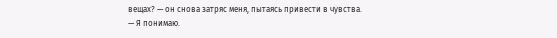вещах? — он снова затряс меня, пытаясь привести в чувства.
— Я понимаю.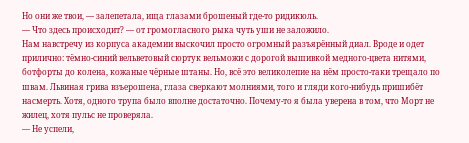Но они же твои, — залепетала, ища глазами брошеный где-то ридикюль.
— Что здесь происходит? — от громогласного рыка чуть уши не заложило.
Нам навстречу из корпуса академии выскочил просто огромный разъярённый диал. Вроде и одет прилично: тёмно-синий вельветовый сюртук вельможи с дорогой вышивкой медного-цвета нитями, ботфорты до колена, кожаные чёрные штаны. Но, всё это великолепие на нём просто-таки трещало по швам. Львиная грива взъерошена, глаза сверкают молниями, того и гляди кого-нибудь пришибёт насмерть. Хотя, одного трупа было вполне достаточно. Почему-то я была уверена в том, что Морт не жилец, хотя пульс не проверяла.
— Не успели,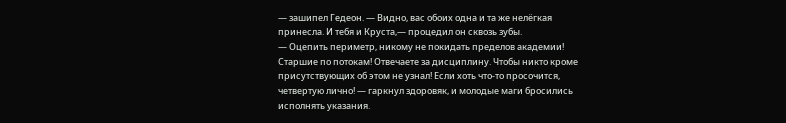— зашипел Гедеон. — Видно, вас обоих одна и та же нелёгкая принесла. И тебя и Круста,— процедил он сквозь зубы.
— Оцепить периметр, никому не покидать пределов академии! Старшие по потокам! Отвечаете за дисциплину. Чтобы никто кроме присутствующих об этом не узнал! Если хоть что-то просочится, четвертую лично! — гаркнул здоровяк, и молодые маги бросились исполнять указания.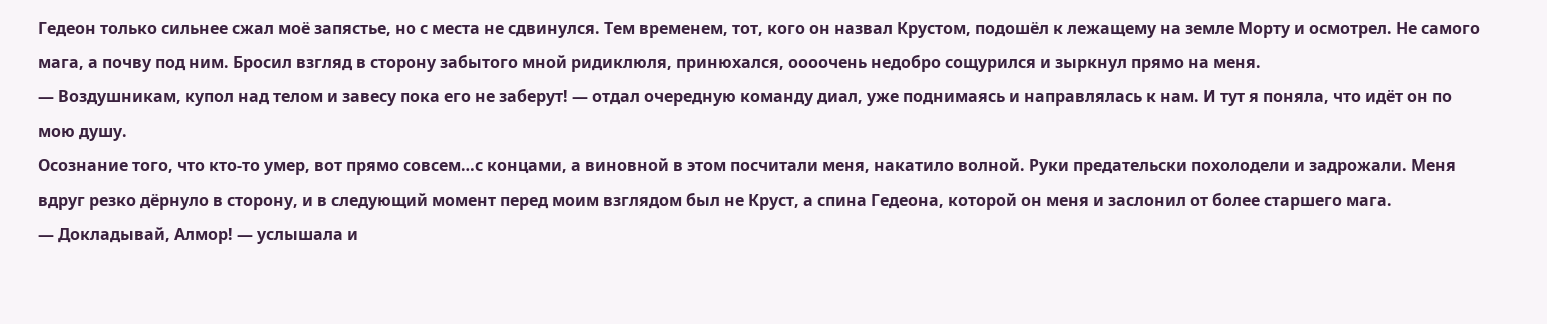Гедеон только сильнее сжал моё запястье, но с места не сдвинулся. Тем временем, тот, кого он назвал Крустом, подошёл к лежащему на земле Морту и осмотрел. Не самого мага, а почву под ним. Бросил взгляд в сторону забытого мной ридиклюля, принюхался, оооочень недобро сощурился и зыркнул прямо на меня.
— Воздушникам, купол над телом и завесу пока его не заберут! — отдал очередную команду диал, уже поднимаясь и направлялась к нам. И тут я поняла, что идёт он по мою душу.
Осознание того, что кто-то умер, вот прямо совсем…с концами, а виновной в этом посчитали меня, накатило волной. Руки предательски похолодели и задрожали. Меня вдруг резко дёрнуло в сторону, и в следующий момент перед моим взглядом был не Круст, а спина Гедеона, которой он меня и заслонил от более старшего мага.
— Докладывай, Алмор! — услышала и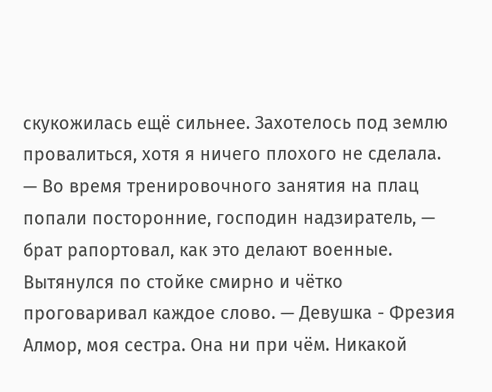скукожилась ещё сильнее. Захотелось под землю провалиться, хотя я ничего плохого не сделала.
— Во время тренировочного занятия на плац попали посторонние, господин надзиратель, — брат рапортовал, как это делают военные. Вытянулся по стойке смирно и чётко проговаривал каждое слово. — Девушка - Фрезия Алмор, моя сестра. Она ни при чём. Никакой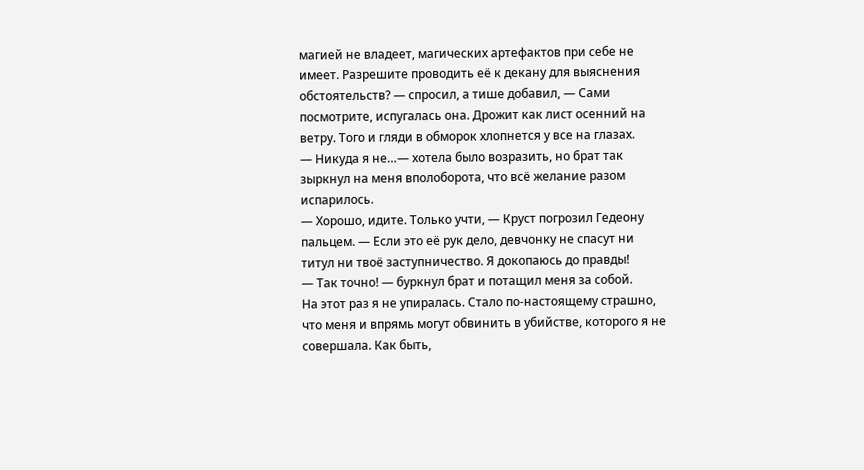магией не владеет, магических артефактов при себе не имеет. Разрешите проводить её к декану для выяснения обстоятельств? — спросил, а тише добавил, — Сами посмотрите, испугалась она. Дрожит как лист осенний на ветру. Того и гляди в обморок хлопнется у все на глазах.
— Никуда я не…— хотела было возразить, но брат так зыркнул на меня вполоборота, что всё желание разом испарилось.
— Хорошо, идите. Только учти, — Круст погрозил Гедеону пальцем. — Если это её рук дело, девчонку не спасут ни титул ни твоё заступничество. Я докопаюсь до правды!
— Так точно! — буркнул брат и потащил меня за собой.
На этот раз я не упиралась. Стало по-настоящему страшно, что меня и впрямь могут обвинить в убийстве, которого я не совершала. Как быть,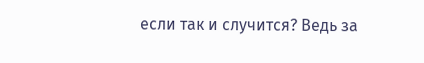если так и случится? Ведь за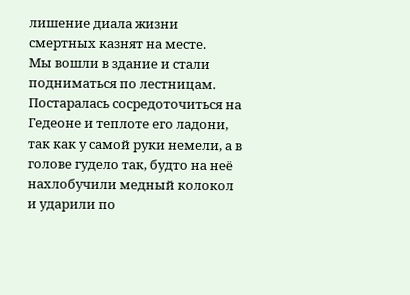лишение диала жизни смертных казнят на месте.
Мы вошли в здание и стали подниматься по лестницам. Постаралась сосредоточиться на Гедеоне и теплоте его ладони, так как у самой руки немели, а в голове гудело так, будто на неё нахлобучили медный колокол и ударили по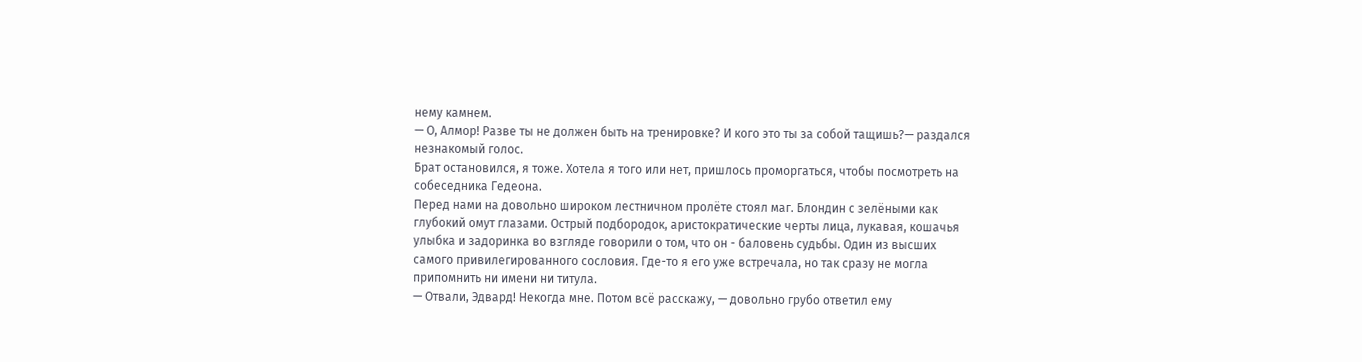нему камнем.
— О, Алмор! Разве ты не должен быть на тренировке? И кого это ты за собой тащишь?— раздался незнакомый голос.
Брат остановился, я тоже. Хотела я того или нет, пришлось проморгаться, чтобы посмотреть на собеседника Гедеона.
Перед нами на довольно широком лестничном пролёте стоял маг. Блондин с зелёными как глубокий омут глазами. Острый подбородок, аристократические черты лица, лукавая, кошачья улыбка и задоринка во взгляде говорили о том, что он - баловень судьбы. Один из высших самого привилегированного сословия. Где-то я его уже встречала, но так сразу не могла припомнить ни имени ни титула.
— Отвали, Эдвард! Некогда мне. Потом всё расскажу, — довольно грубо ответил ему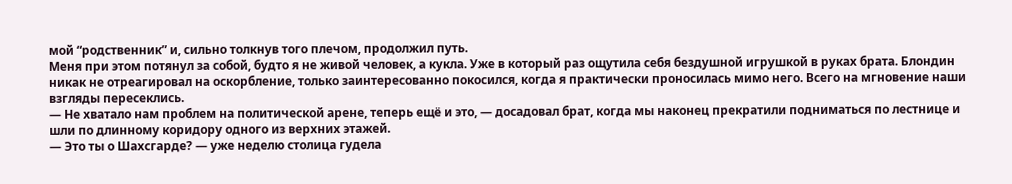мой “родственник” и, сильно толкнув того плечом, продолжил путь.
Меня при этом потянул за собой, будто я не живой человек, а кукла. Уже в который раз ощутила себя бездушной игрушкой в руках брата. Блондин никак не отреагировал на оскорбление, только заинтересованно покосился, когда я практически проносилась мимо него. Всего на мгновение наши взгляды пересеклись.
— Не хватало нам проблем на политической арене, теперь ещё и это, — досадовал брат, когда мы наконец прекратили подниматься по лестнице и шли по длинному коридору одного из верхних этажей.
— Это ты о Шахсгарде? — уже неделю столица гудела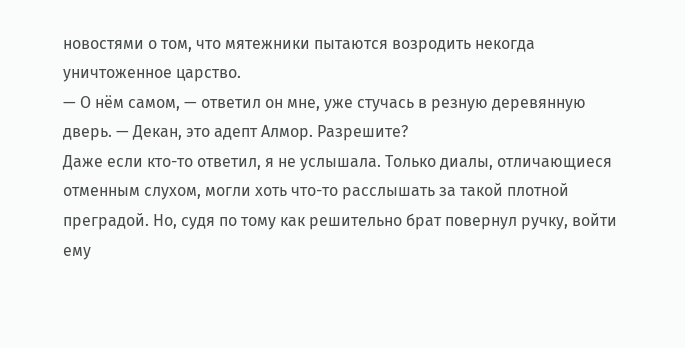новостями о том, что мятежники пытаются возродить некогда уничтоженное царство.
— О нём самом, — ответил он мне, уже стучась в резную деревянную дверь. — Декан, это адепт Алмор. Разрешите?
Даже если кто-то ответил, я не услышала. Только диалы, отличающиеся отменным слухом, могли хоть что-то расслышать за такой плотной преградой. Но, судя по тому как решительно брат повернул ручку, войти ему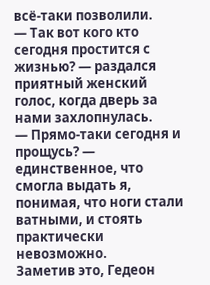всё-таки позволили.
— Так вот кого кто сегодня простится с жизнью? — раздался приятный женский голос, когда дверь за нами захлопнулась.
— Прямо-таки сегодня и прощусь? — единственное, что смогла выдать я, понимая, что ноги стали ватными, и стоять практически невозможно.
Заметив это, Гедеон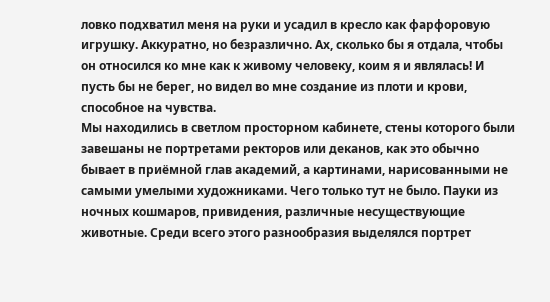ловко подхватил меня на руки и усадил в кресло как фарфоровую игрушку. Аккуратно, но безразлично. Ах, сколько бы я отдала, чтобы он относился ко мне как к живому человеку, коим я и являлась! И пусть бы не берег, но видел во мне создание из плоти и крови, способное на чувства.
Мы находились в светлом просторном кабинете, стены которого были завешаны не портретами ректоров или деканов, как это обычно бывает в приёмной глав академий, а картинами, нарисованными не самыми умелыми художниками. Чего только тут не было. Пауки из ночных кошмаров, привидения, различные несуществующие животные. Среди всего этого разнообразия выделялся портрет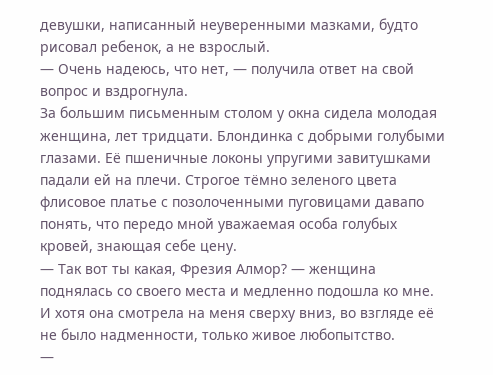девушки, написанный неуверенными мазками, будто рисовал ребенок, а не взрослый.
— Очень надеюсь, что нет, — получила ответ на свой вопрос и вздрогнула.
За большим письменным столом у окна сидела молодая женщина, лет тридцати. Блондинка с добрыми голубыми глазами. Её пшеничные локоны упругими завитушками падали ей на плечи. Строгое тёмно зеленого цвета флисовое платье с позолоченными пуговицами давапо понять, что передо мной уважаемая особа голубых кровей, знающая себе цену.
— Так вот ты какая, Фрезия Алмор? — женщина поднялась со своего места и медленно подошла ко мне.
И хотя она смотрела на меня сверху вниз, во взгляде её не было надменности, только живое любопытство.
—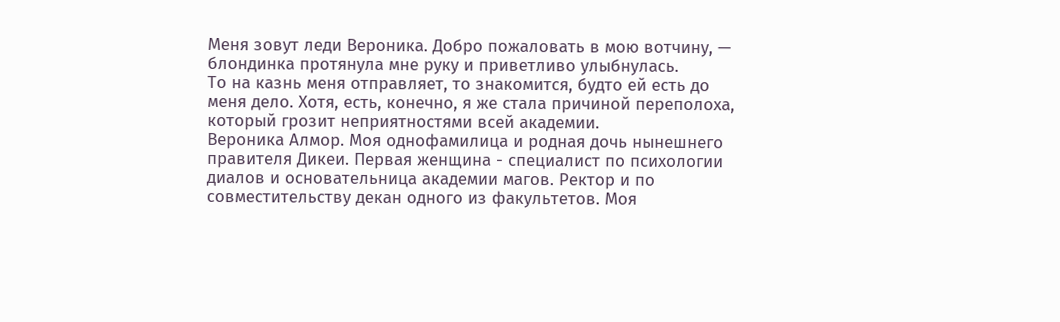Меня зовут леди Вероника. Добро пожаловать в мою вотчину, — блондинка протянула мне руку и приветливо улыбнулась.
То на казнь меня отправляет, то знакомится, будто ей есть до меня дело. Хотя, есть, конечно, я же стала причиной переполоха, который грозит неприятностями всей академии.
Вероника Алмор. Моя однофамилица и родная дочь нынешнего правителя Дикеи. Первая женщина - специалист по психологии диалов и основательница академии магов. Ректор и по совместительству декан одного из факультетов. Моя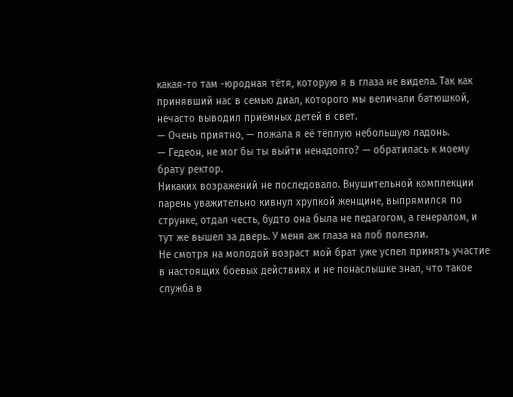какая-то там -юродная тётя, которую я в глаза не видела. Так как принявший нас в семью диал, которого мы величали батюшкой, нечасто выводил приёмных детей в свет.
— Очень приятно, — пожала я её тёплую небольшую ладонь.
— Гедеон, не мог бы ты выйти ненадолго? — обратилась к моему брату ректор.
Никаких возражений не последовало. Внушительной комплекции парень уважительно кивнул хрупкой женщине, выпрямился по струнке, отдал честь, будто она была не педагогом, а генералом, и тут же вышел за дверь. У меня аж глаза на лоб полезли.
Не смотря на молодой возраст мой брат уже успел принять участие в настоящих боевых действиях и не понаслышке знал, что такое служба в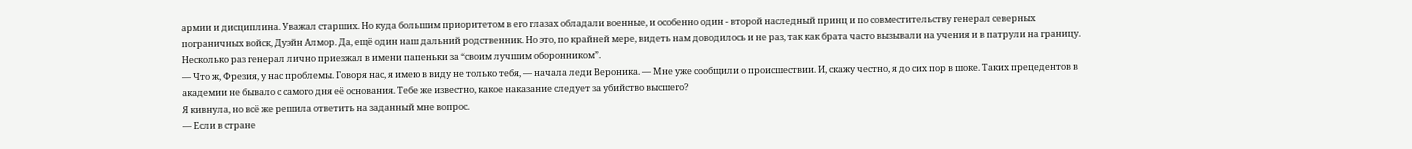армии и дисциплина. Уважал старших. Но куда большим приоритетом в его глазах обладали военные, и особенно один - второй наследный принц и по совместительству генерал северных пограничных войск, Дуэйн Алмор. Да, ещё один наш дальний родственник. Но это, по крайней мере, видеть нам доводилось и не раз, так как брата часто вызывали на учения и в патрули на границу. Несколько раз генерал лично приезжал в имени папеньки за “своим лучшим оборонником”.
— Что ж, Фрезия, у нас проблемы. Говоря нас, я имею в виду не только тебя, — начала леди Вероника. — Мне уже сообщили о происшествии. И, скажу честно, я до сих пор в шоке. Таких прецедентов в академии не бывало с самого дня её основания. Тебе же известно, какое наказание следует за убийство высшего?
Я кивнула, но всё же решила ответить на заданный мне вопрос.
— Если в стране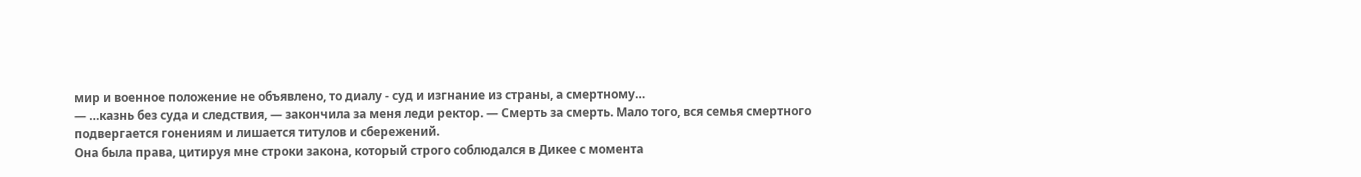мир и военное положение не объявлено, то диалу - суд и изгнание из страны, а смертному…
— …казнь без суда и следствия, — закончила за меня леди ректор. — Смерть за смерть. Мало того, вся семья смертного подвергается гонениям и лишается титулов и сбережений.
Она была права, цитируя мне строки закона, который строго соблюдался в Дикее с момента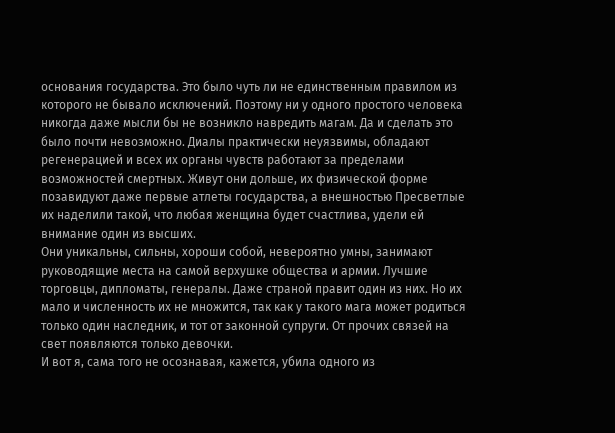основания государства. Это было чуть ли не единственным правилом из которого не бывало исключений. Поэтому ни у одного простого человека никогда даже мысли бы не возникло навредить магам. Да и сделать это было почти невозможно. Диалы практически неуязвимы, обладают регенерацией и всех их органы чувств работают за пределами возможностей смертных. Живут они дольше, их физической форме позавидуют даже первые атлеты государства, а внешностью Пресветлые их наделили такой, что любая женщина будет счастлива, удели ей внимание один из высших.
Они уникальны, сильны, хороши собой, невероятно умны, занимают руководящие места на самой верхушке общества и армии. Лучшие торговцы, дипломаты, генералы. Даже страной правит один из них. Но их мало и численность их не множится, так как у такого мага может родиться только один наследник, и тот от законной супруги. От прочих связей на свет появляются только девочки.
И вот я, сама того не осознавая, кажется, убила одного из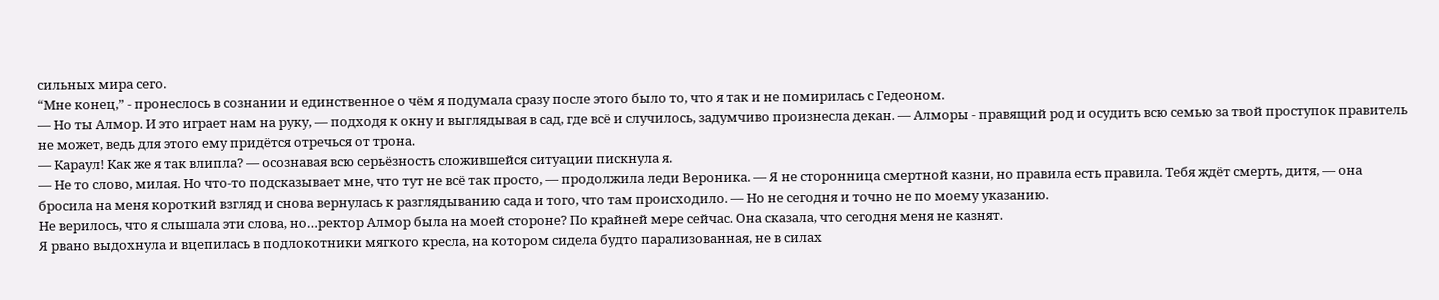сильных мира сего.
“Мне конец,” - пронеслось в сознании и единственное о чём я подумала сразу после этого было то, что я так и не помирилась с Гедеоном.
— Но ты Алмор. И это играет нам на руку, — подходя к окну и выглядывая в сад, где всё и случилось, задумчиво произнесла декан. — Алморы - правящий род и осудить всю семью за твой проступок правитель не может, ведь для этого ему придётся отречься от трона.
— Караул! Как же я так влипла? — осознавая всю серьёзность сложившейся ситуации пискнула я.
— Не то слово, милая. Но что-то подсказывает мне, что тут не всё так просто, — продолжила леди Вероника. — Я не сторонница смертной казни, но правила есть правила. Тебя ждёт смерть, дитя, — она бросила на меня короткий взгляд и снова вернулась к разглядыванию сада и того, что там происходило. — Но не сегодня и точно не по моему указанию.
Не верилось, что я слышала эти слова, но…ректор Алмор была на моей стороне? По крайней мере сейчас. Она сказала, что сегодня меня не казнят.
Я рвано выдохнула и вцепилась в подлокотники мягкого кресла, на котором сидела будто парализованная, не в силах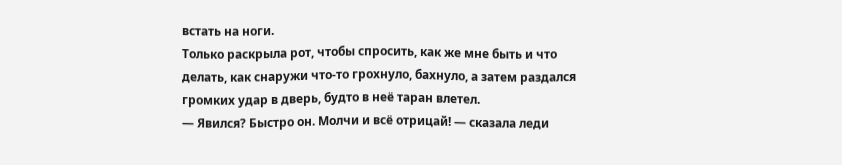встать на ноги.
Только раскрыла рот, чтобы спросить, как же мне быть и что делать, как снаружи что-то грохнуло, бахнуло, а затем раздался громких удар в дверь, будто в неё таран влетел.
— Явился? Быстро он. Молчи и всё отрицай! — сказала леди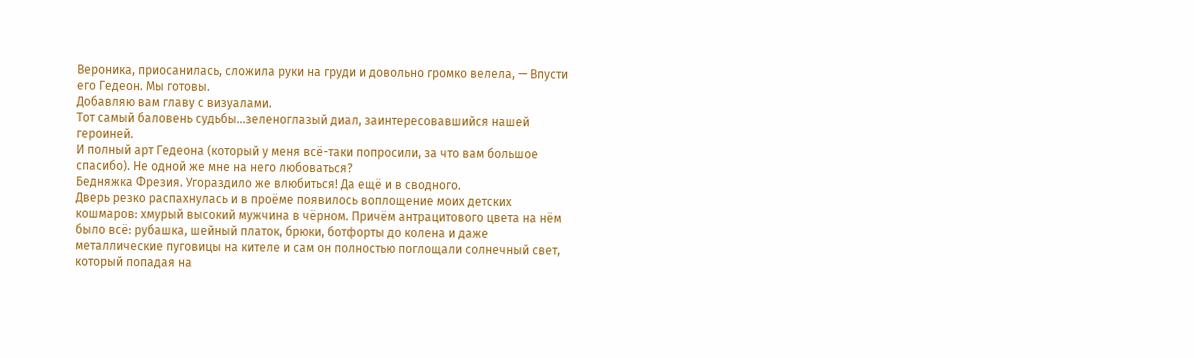Вероника, приосанилась, сложила руки на груди и довольно громко велела, — Впусти его Гедеон. Мы готовы.
Добавляю вам главу с визуалами.
Тот самый баловень судьбы...зеленоглазый диал, заинтересовавшийся нашей героиней.
И полный арт Гедеона (который у меня всё-таки попросили, за что вам большое спасибо). Не одной же мне на него любоваться?
Бедняжка Фрезия. Угораздило же влюбиться! Да ещё и в сводного.
Дверь резко распахнулась и в проёме появилось воплощение моих детских кошмаров: хмурый высокий мужчина в чёрном. Причём антрацитового цвета на нём было всё: рубашка, шейный платок, брюки, ботфорты до колена и даже металлические пуговицы на кителе и сам он полностью поглощали солнечный свет, который попадая на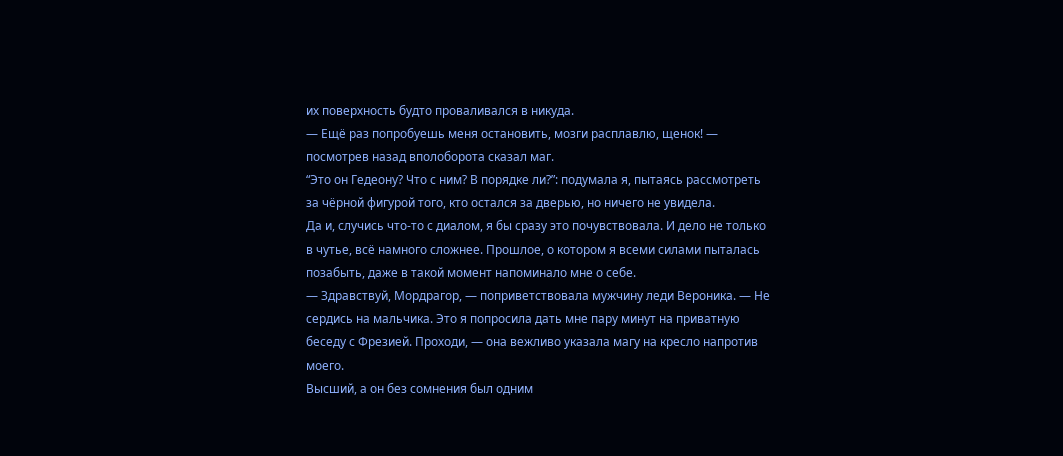их поверхность будто проваливался в никуда.
— Ещё раз попробуешь меня остановить, мозги расплавлю, щенок! — посмотрев назад вполоборота сказал маг.
“Это он Гедеону? Что с ним? В порядке ли?”: подумала я, пытаясь рассмотреть за чёрной фигурой того, кто остался за дверью, но ничего не увидела.
Да и, случись что-то с диалом, я бы сразу это почувствовала. И дело не только в чутье, всё намного сложнее. Прошлое, о котором я всеми силами пыталась позабыть, даже в такой момент напоминало мне о себе.
— Здравствуй, Мордрагор, — поприветствовала мужчину леди Вероника. — Не сердись на мальчика. Это я попросила дать мне пару минут на приватную беседу с Фрезией. Проходи, — она вежливо указала магу на кресло напротив моего.
Высший, а он без сомнения был одним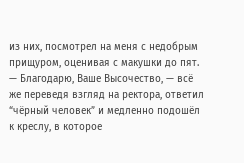из них, посмотрел на меня с недобрым прищуром, оценивая с макушки до пят.
— Благодарю, Ваше Высочество, — всё же переведя взгляд на ректора, ответил “чёрный человек” и медленно подошёл к креслу, в которое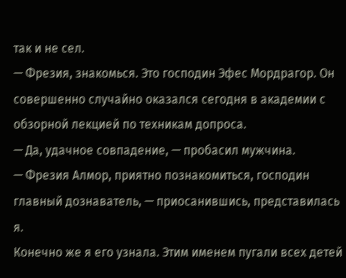так и не сел.
— Фрезия, знакомься. Это господин Эфес Мордрагор. Он совершенно случайно оказался сегодня в академии с обзорной лекцией по техникам допроса.
— Да, удачное совпадение, — пробасил мужчина.
— Фрезия Алмор, приятно познакомиться, господин главный дознаватель, — приосанившись, представилась я.
Конечно же я его узнала. Этим именем пугали всех детей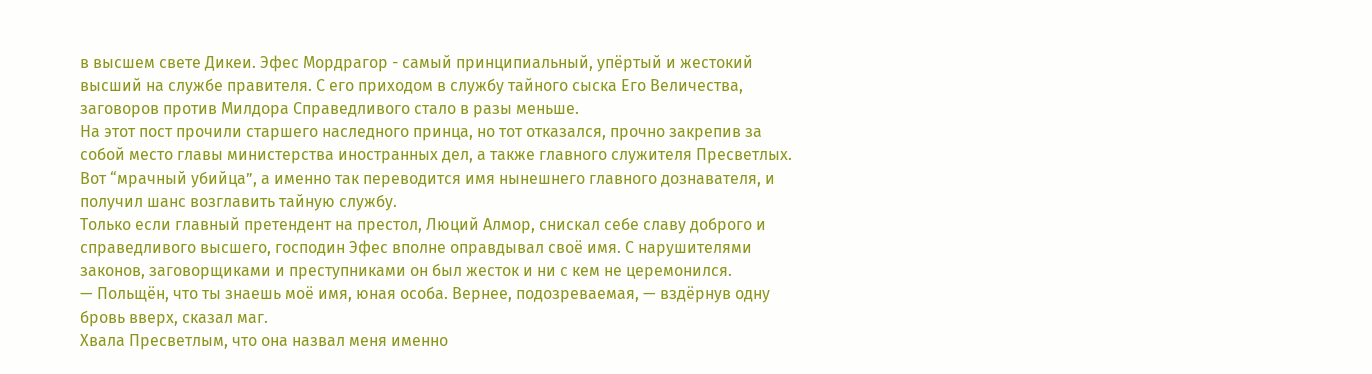в высшем свете Дикеи. Эфес Мордрагор - самый принципиальный, упёртый и жестокий высший на службе правителя. С его приходом в службу тайного сыска Его Величества, заговоров против Милдора Справедливого стало в разы меньше.
На этот пост прочили старшего наследного принца, но тот отказался, прочно закрепив за собой место главы министерства иностранных дел, а также главного служителя Пресветлых. Вот “мрачный убийца”, а именно так переводится имя нынешнего главного дознавателя, и получил шанс возглавить тайную службу.
Только если главный претендент на престол, Люций Алмор, снискал себе славу доброго и справедливого высшего, господин Эфес вполне оправдывал своё имя. С нарушителями законов, заговорщиками и преступниками он был жесток и ни с кем не церемонился.
— Польщён, что ты знаешь моё имя, юная особа. Вернее, подозреваемая, — вздёрнув одну бровь вверх, сказал маг.
Хвала Пресветлым, что она назвал меня именно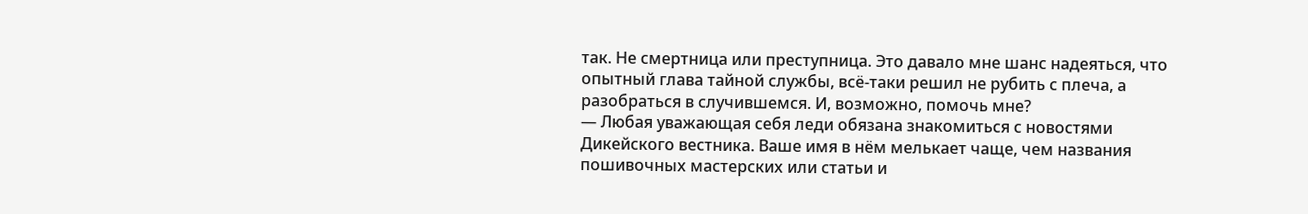так. Не смертница или преступница. Это давало мне шанс надеяться, что опытный глава тайной службы, всё-таки решил не рубить с плеча, а разобраться в случившемся. И, возможно, помочь мне?
— Любая уважающая себя леди обязана знакомиться с новостями Дикейского вестника. Ваше имя в нём мелькает чаще, чем названия пошивочных мастерских или статьи и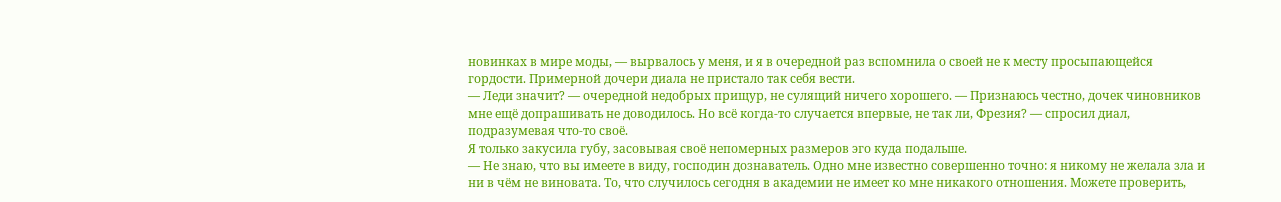новинках в мире моды, — вырвалось у меня, и я в очередной раз вспомнила о своей не к месту просыпающейся гордости. Примерной дочери диала не пристало так себя вести.
— Леди значит? — очередной недобрых прищур, не сулящий ничего хорошего. — Признаюсь честно, дочек чиновников мне ещё допрашивать не доводилось. Но всё когда-то случается впервые, не так ли, Фрезия? — спросил диал, подразумевая что-то своё.
Я только закусила губу, засовывая своё непомерных размеров эго куда подальше.
— Не знаю, что вы имеете в виду, господин дознаватель. Одно мне известно совершенно точно: я никому не желала зла и ни в чём не виновата. То, что случилось сегодня в академии не имеет ко мне никакого отношения. Можете проверить,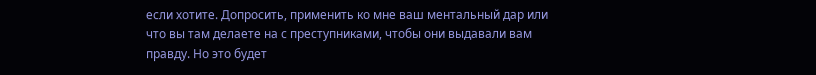если хотите. Допросить, применить ко мне ваш ментальный дар или что вы там делаете на с преступниками, чтобы они выдавали вам правду. Но это будет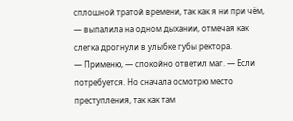сплошной тратой времени, так как я ни при чём, — выпалила на одном дыхании, отмечая как слегка дрогнули в улыбке губы ректора.
— Применю, — спокойно ответил маг. — Если потребуется. Но сначала осмотрю место преступления, так как там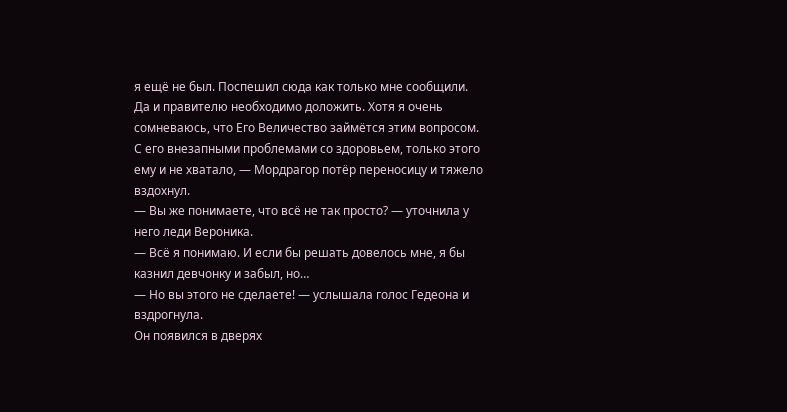я ещё не был. Поспешил сюда как только мне сообщили. Да и правителю необходимо доложить. Хотя я очень сомневаюсь, что Его Величество займётся этим вопросом. С его внезапными проблемами со здоровьем, только этого ему и не хватало, — Мордрагор потёр переносицу и тяжело вздохнул.
— Вы же понимаете, что всё не так просто? — уточнила у него леди Вероника.
— Всё я понимаю. И если бы решать довелось мне, я бы казнил девчонку и забыл, но…
— Но вы этого не сделаете! — услышала голос Гедеона и вздрогнула.
Он появился в дверях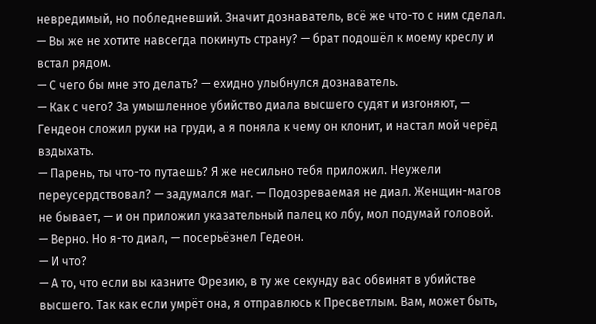невредимый, но побледневший. Значит дознаватель, всё же что-то с ним сделал.
— Вы же не хотите навсегда покинуть страну? — брат подошёл к моему креслу и встал рядом.
— С чего бы мне это делать? — ехидно улыбнулся дознаватель.
— Как с чего? За умышленное убийство диала высшего судят и изгоняют, — Гендеон сложил руки на груди, а я поняла к чему он клонит, и настал мой черёд вздыхать.
— Парень, ты что-то путаешь? Я же несильно тебя приложил. Неужели переусердствовал? — задумался маг. — Подозреваемая не диал. Женщин-магов не бывает, — и он приложил указательный палец ко лбу, мол подумай головой.
— Верно. Но я-то диал, — посерьёзнел Гедеон.
— И что?
— А то, что если вы казните Фрезию, в ту же секунду вас обвинят в убийстве высшего. Так как если умрёт она, я отправлюсь к Пресветлым. Вам, может быть,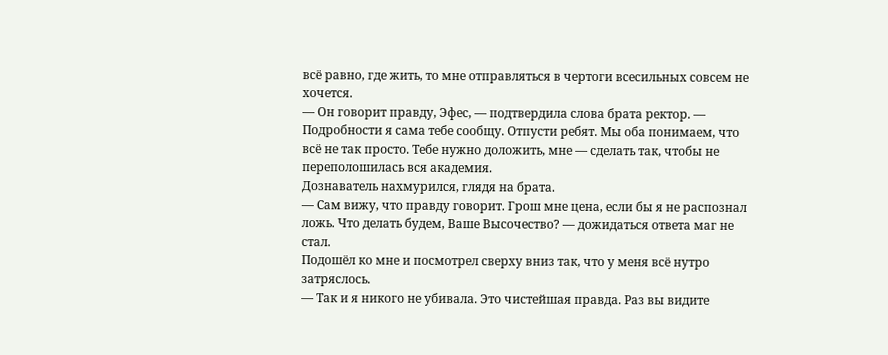всё равно, где жить, то мне отправляться в чертоги всесильных совсем не хочется.
— Он говорит правду, Эфес, — подтвердила слова брата ректор. — Подробности я сама тебе сообщу. Отпусти ребят. Мы оба понимаем, что всё не так просто. Тебе нужно доложить, мне — сделать так, чтобы не переполошилась вся академия.
Дознаватель нахмурился, глядя на брата.
— Сам вижу, что правду говорит. Грош мне цена, если бы я не распознал ложь. Что делать будем, Ваше Высочество? — дожидаться ответа маг не стал.
Подошёл ко мне и посмотрел сверху вниз так, что у меня всё нутро затряслось.
— Так и я никого не убивала. Это чистейшая правда. Раз вы видите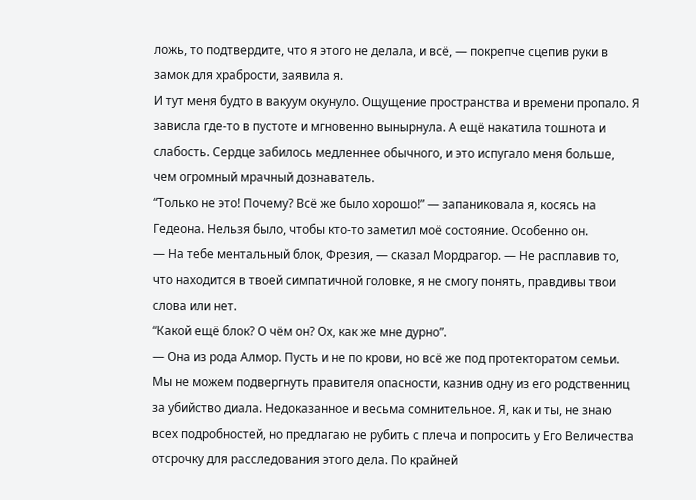ложь, то подтвердите, что я этого не делала, и всё, — покрепче сцепив руки в замок для храбрости, заявила я.
И тут меня будто в вакуум окунуло. Ощущение пространства и времени пропало. Я зависла где-то в пустоте и мгновенно вынырнула. А ещё накатила тошнота и слабость. Сердце забилось медленнее обычного, и это испугало меня больше, чем огромный мрачный дознаватель.
“Только не это! Почему? Всё же было хорошо!” — запаниковала я, косясь на Гедеона. Нельзя было, чтобы кто-то заметил моё состояние. Особенно он.
— На тебе ментальный блок, Фрезия, — сказал Мордрагор. — Не расплавив то, что находится в твоей симпатичной головке, я не смогу понять, правдивы твои слова или нет.
“Какой ещё блок? О чём он? Ох, как же мне дурно”.
— Она из рода Алмор. Пусть и не по крови, но всё же под протекторатом семьи. Мы не можем подвергнуть правителя опасности, казнив одну из его родственниц за убийство диала. Недоказанное и весьма сомнительное. Я, как и ты, не знаю всех подробностей, но предлагаю не рубить с плеча и попросить у Его Величества отсрочку для расследования этого дела. По крайней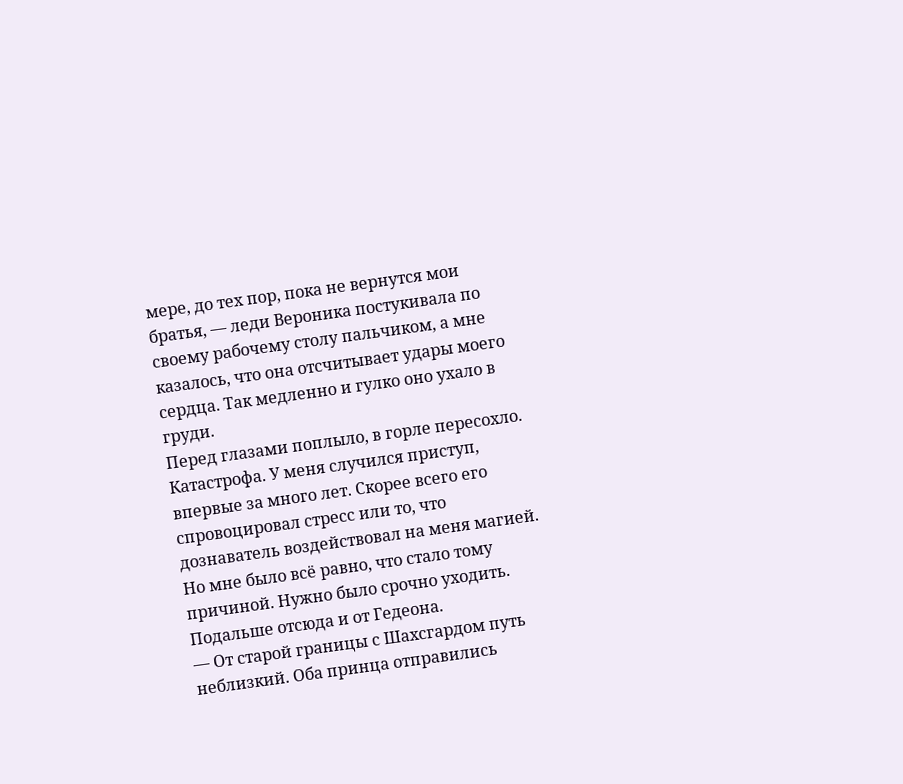мере, до тех пор, пока не вернутся мои братья, — леди Вероника постукивала по своему рабочему столу пальчиком, а мне казалось, что она отсчитывает удары моего сердца. Так медленно и гулко оно ухало в груди.
Перед глазами поплыло, в горле пересохло. Катастрофа. У меня случился приступ, впервые за много лет. Скорее всего его спровоцировал стресс или то, что дознаватель воздействовал на меня магией. Но мне было всё равно, что стало тому причиной. Нужно было срочно уходить. Подальше отсюда и от Гедеона.
— От старой границы с Шахсгардом путь неблизкий. Оба принца отправились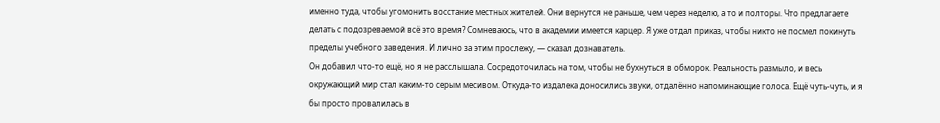именно туда, чтобы угомонить восстание местных жителей. Они вернутся не раньше, чем через неделю, а то и полторы. Что предлагаете делать с подозреваемой всё это время? Сомневаюсь, что в академии имеется карцер. Я уже отдал приказ, чтобы никто не посмел покинуть пределы учебного заведения. И лично за этим прослежу, — сказал дознаватель.
Он добавил что-то ещё, но я не расслышала. Сосредоточилась на том, чтобы не бухнуться в обморок. Реальность размыло, и весь окружающий мир стал каким-то серым месивом. Откуда-то издалека доносились звуки, отдалённо напоминающие голоса. Ещё чуть-чуть, и я бы просто провалилась в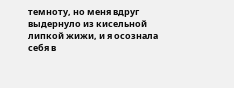темноту, но меня вдруг выдернуло из кисельной липкой жижи, и я осознала себя в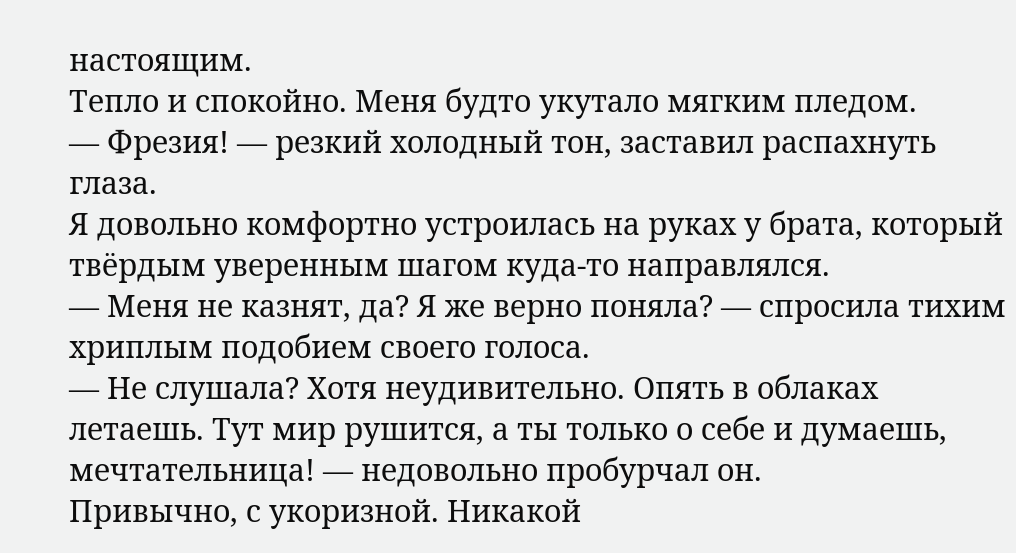настоящим.
Тепло и спокойно. Меня будто укутало мягким пледом.
— Фрезия! — резкий холодный тон, заставил распахнуть глаза.
Я довольно комфортно устроилась на руках у брата, который твёрдым уверенным шагом куда-то направлялся.
— Меня не казнят, да? Я же верно поняла? — спросила тихим хриплым подобием своего голоса.
— Не слушала? Хотя неудивительно. Опять в облаках летаешь. Тут мир рушится, а ты только о себе и думаешь, мечтательница! — недовольно пробурчал он.
Привычно, с укоризной. Никакой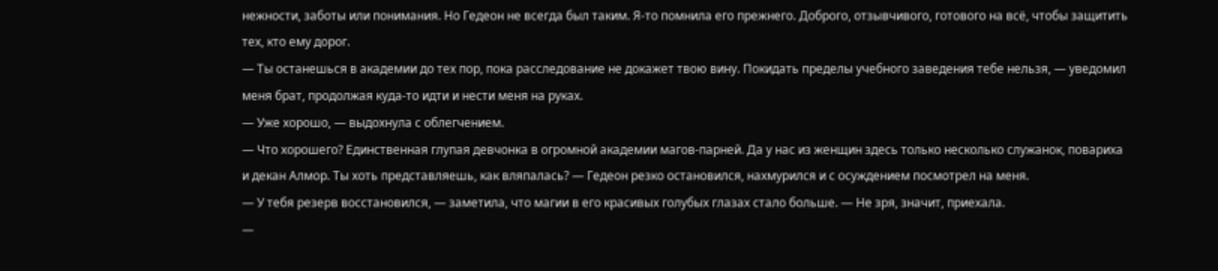нежности, заботы или понимания. Но Гедеон не всегда был таким. Я-то помнила его прежнего. Доброго, отзывчивого, готового на всё, чтобы защитить тех, кто ему дорог.
— Ты останешься в академии до тех пор, пока расследование не докажет твою вину. Покидать пределы учебного заведения тебе нельзя, — уведомил меня брат, продолжая куда-то идти и нести меня на руках.
— Уже хорошо, — выдохнула с облегчением.
— Что хорошего? Единственная глупая девчонка в огромной академии магов-парней. Да у нас из женщин здесь только несколько служанок, повариха и декан Алмор. Ты хоть представляешь, как вляпалась? — Гедеон резко остановился, нахмурился и с осуждением посмотрел на меня.
— У тебя резерв восстановился, — заметила, что магии в его красивых голубых глазах стало больше. — Не зря, значит, приехала.
—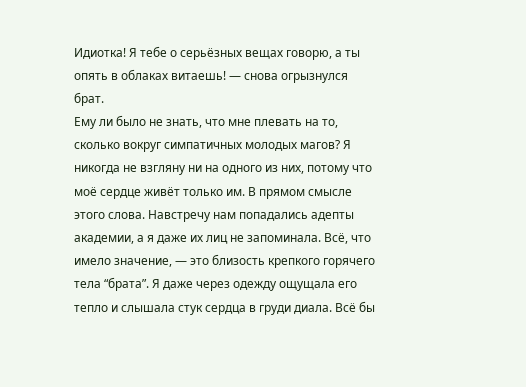Идиотка! Я тебе о серьёзных вещах говорю, а ты опять в облаках витаешь! — снова огрызнулся брат.
Ему ли было не знать, что мне плевать на то, сколько вокруг симпатичных молодых магов? Я никогда не взгляну ни на одного из них, потому что моё сердце живёт только им. В прямом смысле этого слова. Навстречу нам попадались адепты академии, а я даже их лиц не запоминала. Всё, что имело значение, — это близость крепкого горячего тела “брата”. Я даже через одежду ощущала его тепло и слышала стук сердца в груди диала. Всё бы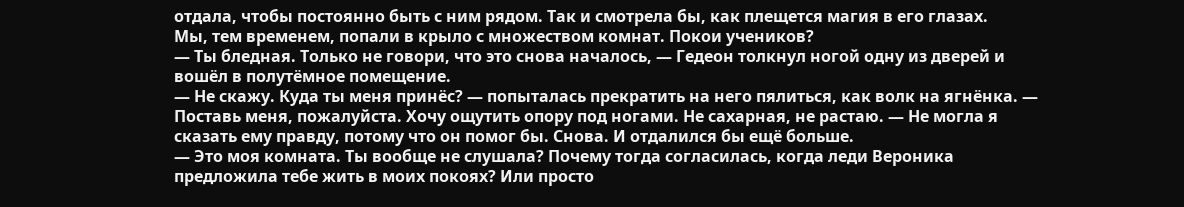отдала, чтобы постоянно быть с ним рядом. Так и смотрела бы, как плещется магия в его глазах.
Мы, тем временем, попали в крыло с множеством комнат. Покои учеников?
— Ты бледная. Только не говори, что это снова началось, — Гедеон толкнул ногой одну из дверей и вошёл в полутёмное помещение.
— Не скажу. Куда ты меня принёс? — попыталась прекратить на него пялиться, как волк на ягнёнка. — Поставь меня, пожалуйста. Хочу ощутить опору под ногами. Не сахарная, не растаю. — Не могла я сказать ему правду, потому что он помог бы. Снова. И отдалился бы ещё больше.
— Это моя комната. Ты вообще не слушала? Почему тогда согласилась, когда леди Вероника предложила тебе жить в моих покоях? Или просто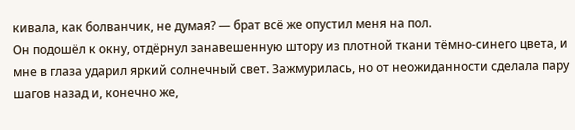кивала, как болванчик, не думая? — брат всё же опустил меня на пол.
Он подошёл к окну, отдёрнул занавешенную штору из плотной ткани тёмно-синего цвета, и мне в глаза ударил яркий солнечный свет. Зажмурилась, но от неожиданности сделала пару шагов назад и, конечно же,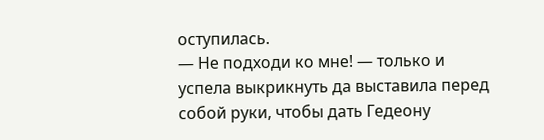оступилась.
— Не подходи ко мне! — только и успела выкрикнуть да выставила перед собой руки, чтобы дать Гедеону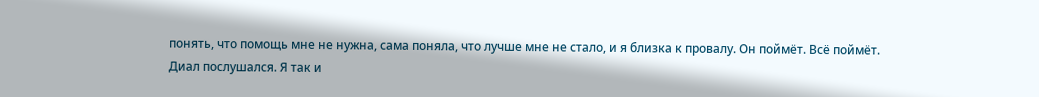понять, что помощь мне не нужна, сама поняла, что лучше мне не стало, и я близка к провалу. Он поймёт. Всё поймёт.
Диал послушался. Я так и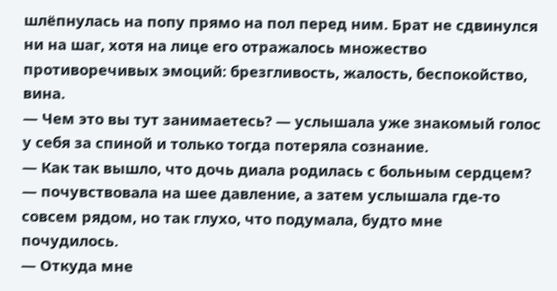шлёпнулась на попу прямо на пол перед ним. Брат не сдвинулся ни на шаг, хотя на лице его отражалось множество противоречивых эмоций: брезгливость, жалость, беспокойство, вина.
— Чем это вы тут занимаетесь? — услышала уже знакомый голос у себя за спиной и только тогда потеряла сознание.
— Как так вышло, что дочь диала родилась с больным сердцем? — почувствовала на шее давление, а затем услышала где-то совсем рядом, но так глухо, что подумала, будто мне почудилось.
— Откуда мне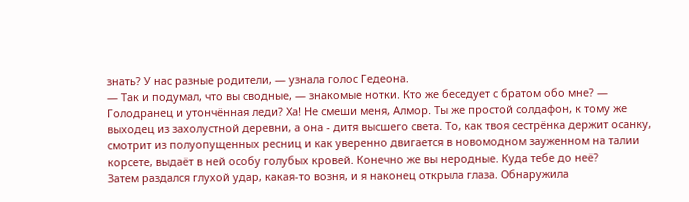знать? У нас разные родители, — узнала голос Гедеона.
— Так и подумал, что вы сводные, — знакомые нотки. Кто же беседует с братом обо мне? — Голодранец и утончённая леди? Ха! Не смеши меня, Алмор. Ты же простой солдафон, к тому же выходец из захолустной деревни, а она - дитя высшего света. То, как твоя сестрёнка держит осанку, смотрит из полуопущенных ресниц и как уверенно двигается в новомодном зауженном на талии корсете, выдаёт в ней особу голубых кровей. Конечно же вы неродные. Куда тебе до неё?
Затем раздался глухой удар, какая-то возня, и я наконец открыла глаза. Обнаружила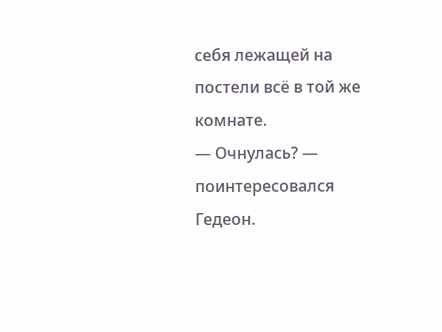себя лежащей на постели всё в той же комнате.
— Очнулась? — поинтересовался Гедеон.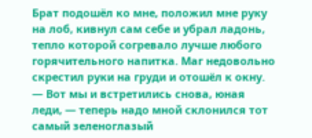Брат подошёл ко мне, положил мне руку на лоб, кивнул сам себе и убрал ладонь, тепло которой согревало лучше любого горячительного напитка. Маг недовольно скрестил руки на груди и отошёл к окну.
— Вот мы и встретились снова, юная леди, — теперь надо мной склонился тот самый зеленоглазый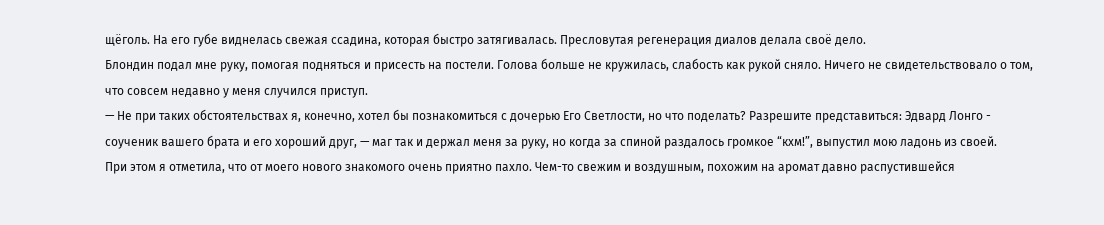щёголь. На его губе виднелась свежая ссадина, которая быстро затягивалась. Пресловутая регенерация диалов делала своё дело.
Блондин подал мне руку, помогая подняться и присесть на постели. Голова больше не кружилась, слабость как рукой сняло. Ничего не свидетельствовало о том, что совсем недавно у меня случился приступ.
— Не при таких обстоятельствах я, конечно, хотел бы познакомиться с дочерью Его Светлости, но что поделать? Разрешите представиться: Эдвард Лонго - соученик вашего брата и его хороший друг, — маг так и держал меня за руку, но когда за спиной раздалось громкое “кхм!”, выпустил мою ладонь из своей.
При этом я отметила, что от моего нового знакомого очень приятно пахло. Чем-то свежим и воздушным, похожим на аромат давно распустившейся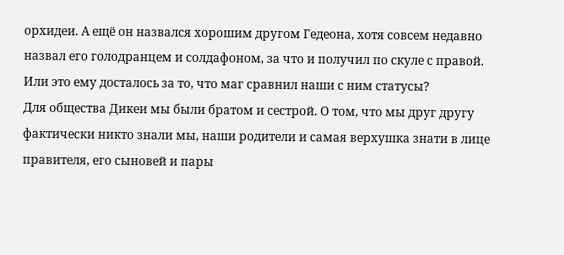орхидеи. А ещё он назвался хорошим другом Гедеона, хотя совсем недавно назвал его голодранцем и солдафоном, за что и получил по скуле с правой. Или это ему досталось за то, что маг сравнил наши с ним статусы?
Для общества Дикеи мы были братом и сестрой. О том, что мы друг другу фактически никто знали мы, наши родители и самая верхушка знати в лице правителя, его сыновей и пары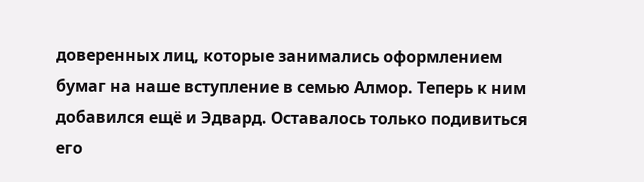доверенных лиц, которые занимались оформлением бумаг на наше вступление в семью Алмор. Теперь к ним добавился ещё и Эдвард. Оставалось только подивиться его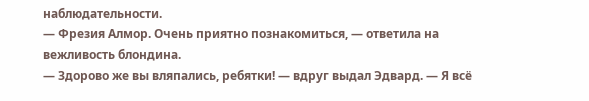наблюдательности.
— Фрезия Алмор. Очень приятно познакомиться, — ответила на вежливость блондина.
— Здорово же вы вляпались, ребятки! — вдруг выдал Эдвард. — Я всё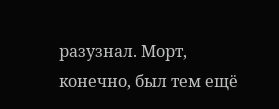разузнал. Морт, конечно, был тем ещё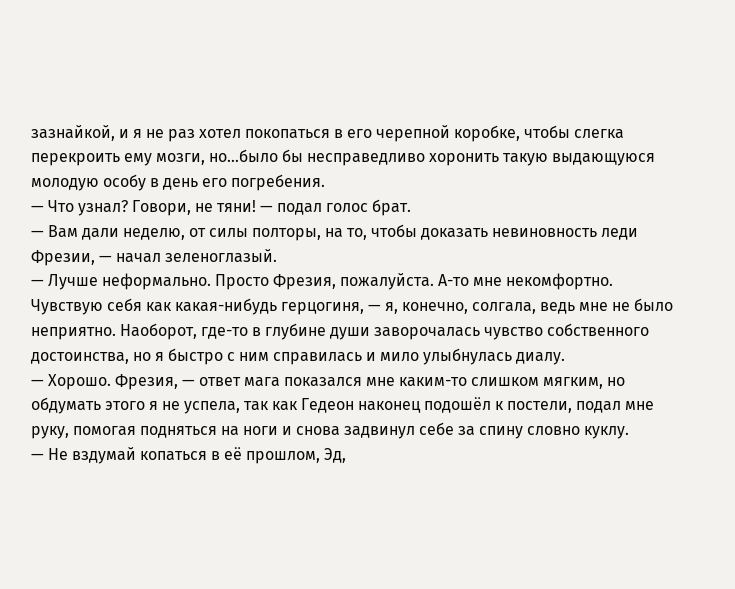зазнайкой, и я не раз хотел покопаться в его черепной коробке, чтобы слегка перекроить ему мозги, но…было бы несправедливо хоронить такую выдающуюся молодую особу в день его погребения.
— Что узнал? Говори, не тяни! — подал голос брат.
— Вам дали неделю, от силы полторы, на то, чтобы доказать невиновность леди Фрезии, — начал зеленоглазый.
— Лучше неформально. Просто Фрезия, пожалуйста. А-то мне некомфортно. Чувствую себя как какая-нибудь герцогиня, — я, конечно, солгала, ведь мне не было неприятно. Наоборот, где-то в глубине души заворочалась чувство собственного достоинства, но я быстро с ним справилась и мило улыбнулась диалу.
— Хорошо. Фрезия, — ответ мага показался мне каким-то слишком мягким, но обдумать этого я не успела, так как Гедеон наконец подошёл к постели, подал мне руку, помогая подняться на ноги и снова задвинул себе за спину словно куклу.
— Не вздумай копаться в её прошлом, Эд,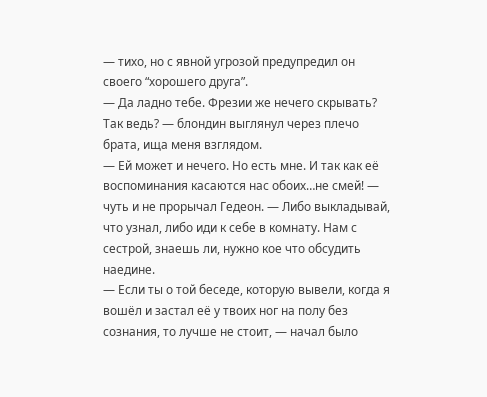— тихо, но с явной угрозой предупредил он своего “хорошего друга”.
— Да ладно тебе. Фрезии же нечего скрывать? Так ведь? — блондин выглянул через плечо брата, ища меня взглядом.
— Ей может и нечего. Но есть мне. И так как её воспоминания касаются нас обоих…не смей! — чуть и не прорычал Гедеон. — Либо выкладывай, что узнал, либо иди к себе в комнату. Нам с сестрой, знаешь ли, нужно кое что обсудить наедине.
— Если ты о той беседе, которую вывели, когда я вошёл и застал её у твоих ног на полу без сознания, то лучше не стоит, — начал было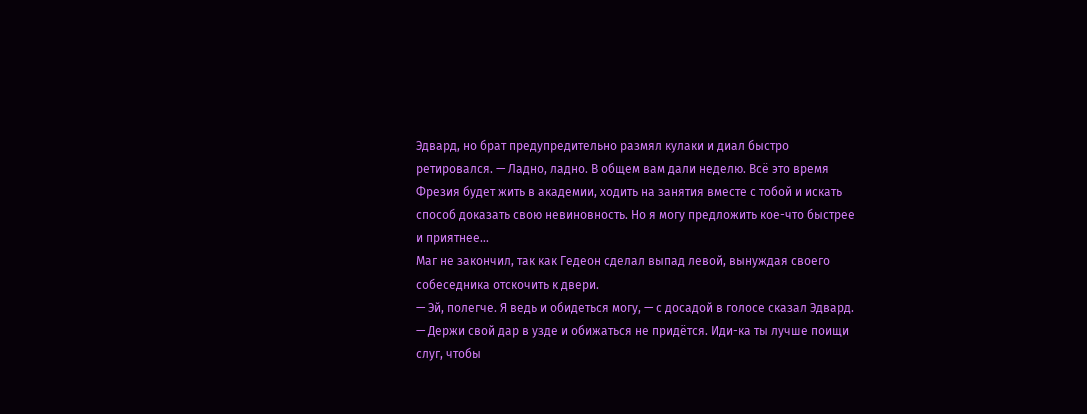Эдвард, но брат предупредительно размял кулаки и диал быстро ретировался. — Ладно, ладно. В общем вам дали неделю. Всё это время Фрезия будет жить в академии, ходить на занятия вместе с тобой и искать способ доказать свою невиновность. Но я могу предложить кое-что быстрее и приятнее…
Маг не закончил, так как Гедеон сделал выпад левой, вынуждая своего собеседника отскочить к двери.
— Эй, полегче. Я ведь и обидеться могу, — с досадой в голосе сказал Эдвард.
— Держи свой дар в узде и обижаться не придётся. Иди-ка ты лучше поищи слуг, чтобы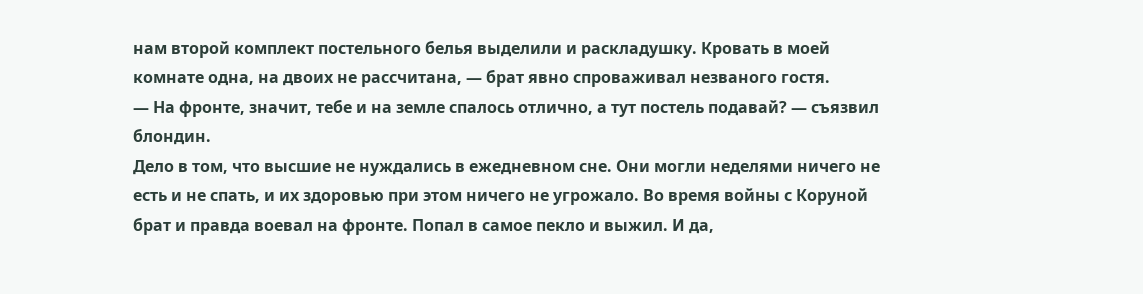нам второй комплект постельного белья выделили и раскладушку. Кровать в моей комнате одна, на двоих не рассчитана, — брат явно спроваживал незваного гостя.
— На фронте, значит, тебе и на земле спалось отлично, а тут постель подавай? — съязвил блондин.
Дело в том, что высшие не нуждались в ежедневном сне. Они могли неделями ничего не есть и не спать, и их здоровью при этом ничего не угрожало. Во время войны с Коруной брат и правда воевал на фронте. Попал в самое пекло и выжил. И да,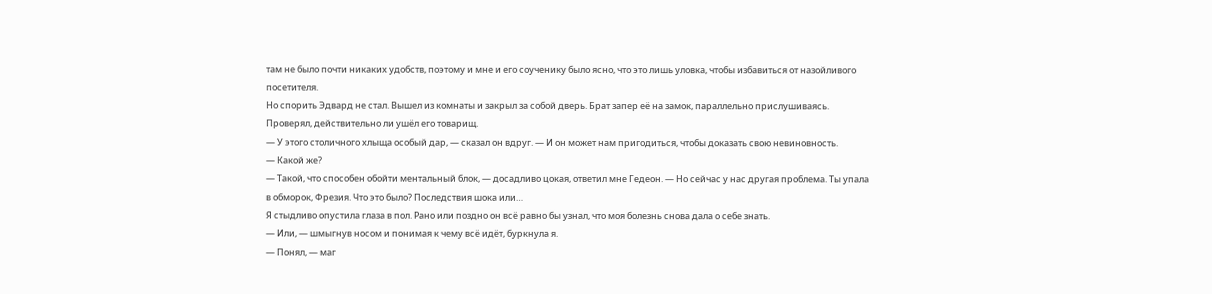там не было почти никаких удобств, поэтому и мне и его соученику было ясно, что это лишь уловка, чтобы избавиться от назойливого посетителя.
Но спорить Эдвард не стал. Вышел из комнаты и закрыл за собой дверь. Брат запер её на замок, параллельно прислушиваясь. Проверял, действительно ли ушёл его товарищ.
— У этого столичного хлыща особый дар, — сказал он вдруг. — И он может нам пригодиться, чтобы доказать свою невиновность.
— Какой же?
— Такой, что способен обойти ментальный блок, — досадливо цокая, ответил мне Гедеон. — Но сейчас у нас другая проблема. Ты упала в обморок, Фрезия. Что это было? Последствия шока или…
Я стыдливо опустила глаза в пол. Рано или поздно он всё равно бы узнал, что моя болезнь снова дала о себе знать.
— Или, — шмыгнув носом и понимая к чему всё идёт, буркнула я.
— Понял, — маг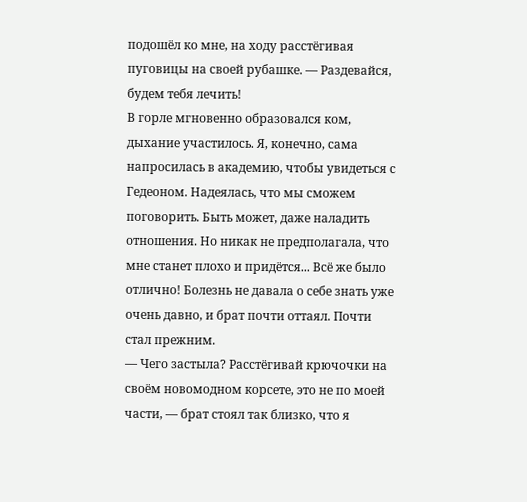подошёл ко мне, на ходу расстёгивая пуговицы на своей рубашке. — Раздевайся, будем тебя лечить!
В горле мгновенно образовался ком, дыхание участилось. Я, конечно, сама напросилась в академию, чтобы увидеться с Гедеоном. Надеялась, что мы сможем поговорить. Быть может, даже наладить отношения. Но никак не предполагала, что мне станет плохо и придётся... Всё же было отлично! Болезнь не давала о себе знать уже очень давно, и брат почти оттаял. Почти стал прежним.
— Чего застыла? Расстёгивай крючочки на своём новомодном корсете, это не по моей части, — брат стоял так близко, что я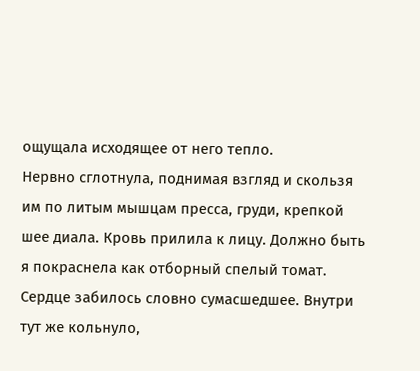ощущала исходящее от него тепло.
Нервно сглотнула, поднимая взгляд и скользя им по литым мышцам пресса, груди, крепкой шее диала. Кровь прилила к лицу. Должно быть я покраснела как отборный спелый томат. Сердце забилось словно сумасшедшее. Внутри тут же кольнуло,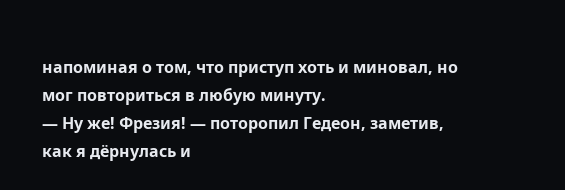напоминая о том, что приступ хоть и миновал, но мог повториться в любую минуту.
— Ну же! Фрезия! — поторопил Гедеон, заметив, как я дёрнулась и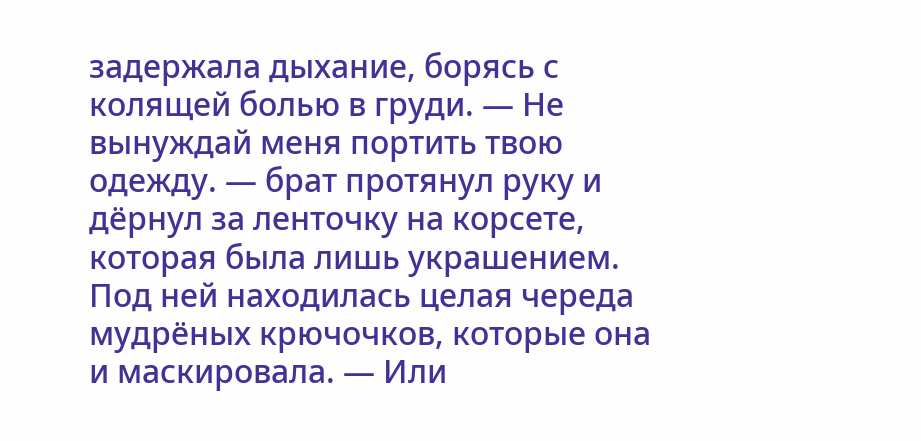задержала дыхание, борясь с колящей болью в груди. — Не вынуждай меня портить твою одежду. — брат протянул руку и дёрнул за ленточку на корсете, которая была лишь украшением. Под ней находилась целая череда мудрёных крючочков, которые она и маскировала. — Или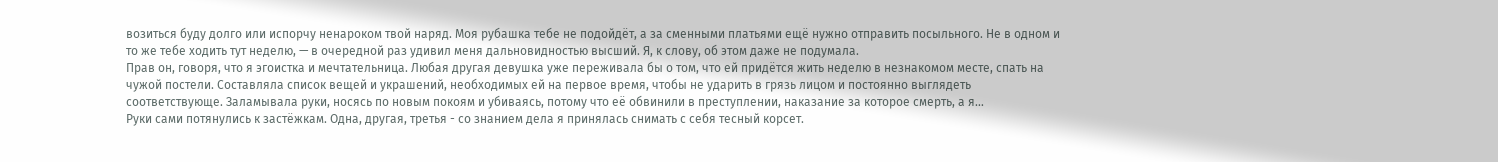возиться буду долго или испорчу ненароком твой наряд. Моя рубашка тебе не подойдёт, а за сменными платьями ещё нужно отправить посыльного. Не в одном и то же тебе ходить тут неделю, — в очередной раз удивил меня дальновидностью высший. Я, к слову, об этом даже не подумала.
Прав он, говоря, что я эгоистка и мечтательница. Любая другая девушка уже переживала бы о том, что ей придётся жить неделю в незнакомом месте, спать на чужой постели. Составляла список вещей и украшений, необходимых ей на первое время, чтобы не ударить в грязь лицом и постоянно выглядеть соответствующе. Заламывала руки, носясь по новым покоям и убиваясь, потому что её обвинили в преступлении, наказание за которое смерть, а я…
Руки сами потянулись к застёжкам. Одна, другая, третья - со знанием дела я принялась снимать с себя тесный корсет.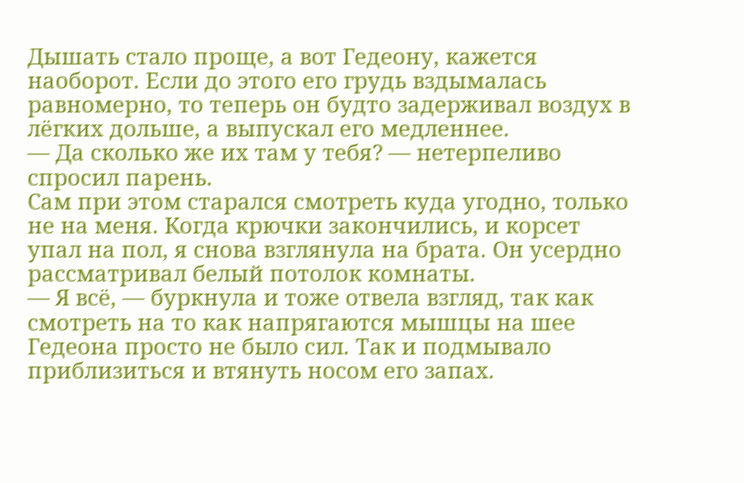Дышать стало проще, а вот Гедеону, кажется наоборот. Если до этого его грудь вздымалась равномерно, то теперь он будто задерживал воздух в лёгких дольше, а выпускал его медленнее.
— Да сколько же их там у тебя? — нетерпеливо спросил парень.
Сам при этом старался смотреть куда угодно, только не на меня. Когда крючки закончились, и корсет упал на пол, я снова взглянула на брата. Он усердно рассматривал белый потолок комнаты.
— Я всё, — буркнула и тоже отвела взгляд, так как смотреть на то как напрягаются мышцы на шее Гедеона просто не было сил. Так и подмывало приблизиться и втянуть носом его запах.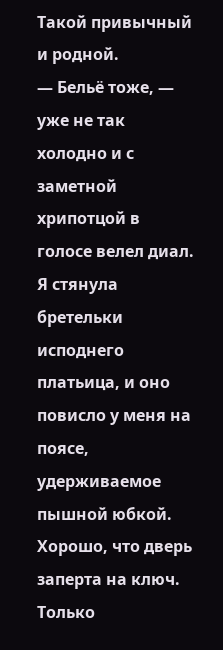Такой привычный и родной.
— Бельё тоже, — уже не так холодно и с заметной хрипотцой в голосе велел диал.
Я стянула бретельки исподнего платьица, и оно повисло у меня на поясе, удерживаемое пышной юбкой. Хорошо, что дверь заперта на ключ. Только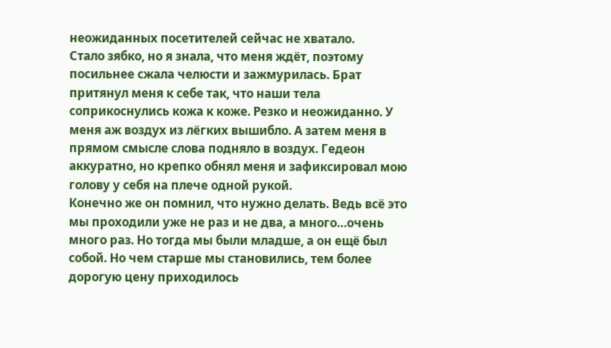неожиданных посетителей сейчас не хватало.
Стало зябко, но я знала, что меня ждёт, поэтому посильнее сжала челюсти и зажмурилась. Брат притянул меня к себе так, что наши тела соприкоснулись кожа к коже. Резко и неожиданно. У меня аж воздух из лёгких вышибло. А затем меня в прямом смысле слова подняло в воздух. Гедеон аккуратно, но крепко обнял меня и зафиксировал мою голову у себя на плече одной рукой.
Конечно же он помнил, что нужно делать. Ведь всё это мы проходили уже не раз и не два, а много…очень много раз. Но тогда мы были младше, а он ещё был собой. Но чем старше мы становились, тем более дорогую цену приходилось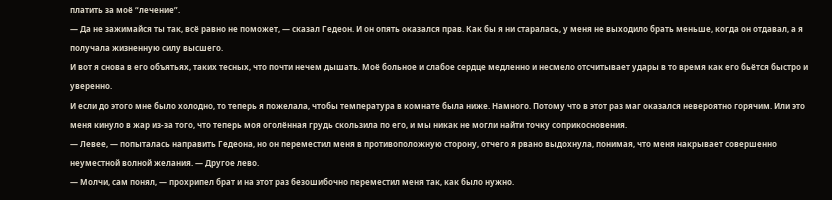платить за моё “лечение”.
— Да не зажимайся ты так, всё равно не поможет, — сказал Гедеон. И он опять оказался прав. Как бы я ни старалась, у меня не выходило брать меньше, когда он отдавал, а я получала жизненную силу высшего.
И вот я снова в его объятьях, таких тесных, что почти нечем дышать. Моё больное и слабое сердце медленно и несмело отсчитывает удары в то время как его бьётся быстро и уверенно.
И если до этого мне было холодно, то теперь я пожелала, чтобы температура в комнате была ниже. Намного. Потому что в этот раз маг оказался невероятно горячим. Или это меня кинуло в жар из-за того, что теперь моя оголённая грудь скользила по его, и мы никак не могли найти точку соприкосновения.
— Левее, — попыталась направить Гедеона, но он переместил меня в противоположную сторону, отчего я рвано выдохнула, понимая, что меня накрывает совершенно неуместной волной желания. — Другое лево.
— Молчи, сам понял, — прохрипел брат и на этот раз безошибочно переместил меня так, как было нужно.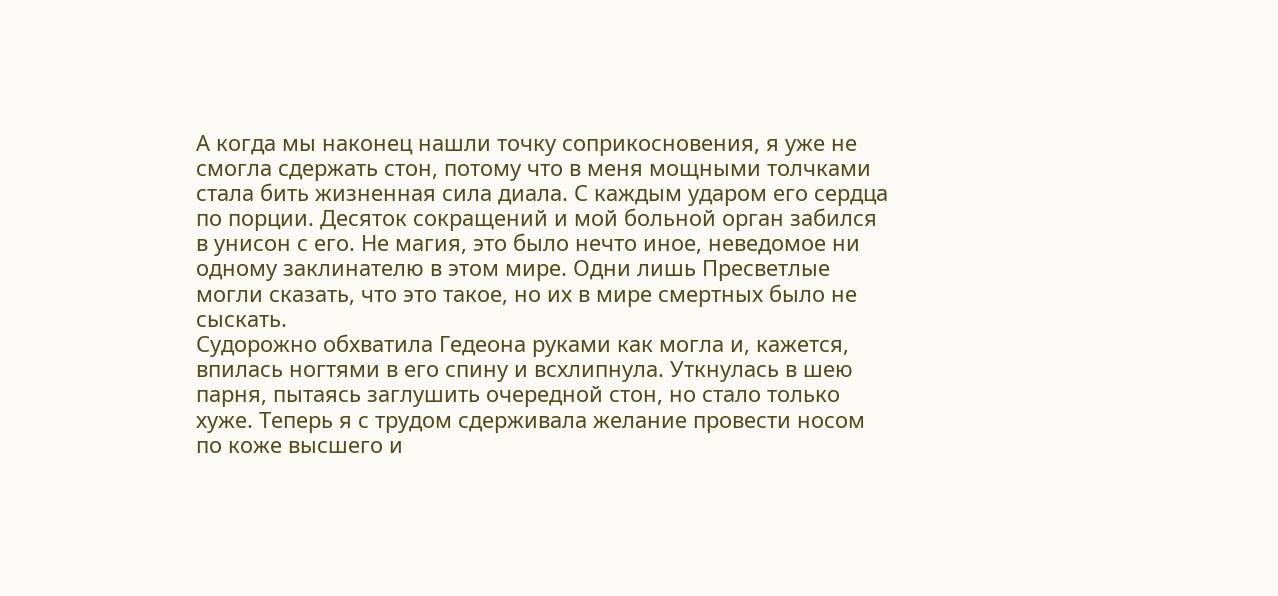А когда мы наконец нашли точку соприкосновения, я уже не смогла сдержать стон, потому что в меня мощными толчками стала бить жизненная сила диала. С каждым ударом его сердца по порции. Десяток сокращений и мой больной орган забился в унисон с его. Не магия, это было нечто иное, неведомое ни одному заклинателю в этом мире. Одни лишь Пресветлые могли сказать, что это такое, но их в мире смертных было не сыскать.
Судорожно обхватила Гедеона руками как могла и, кажется, впилась ногтями в его спину и всхлипнула. Уткнулась в шею парня, пытаясь заглушить очередной стон, но стало только хуже. Теперь я с трудом сдерживала желание провести носом по коже высшего и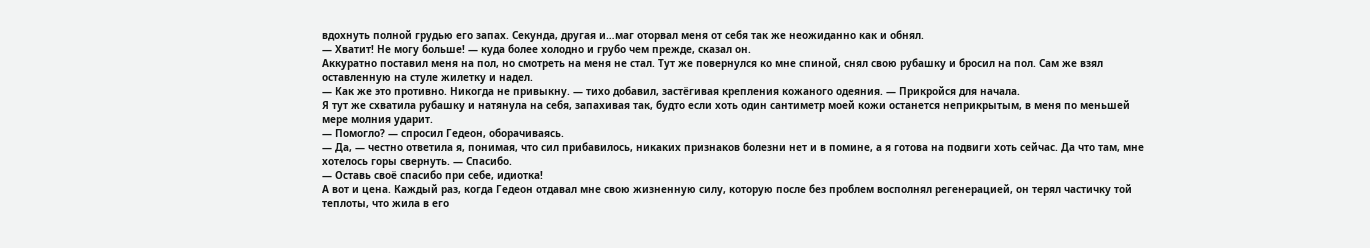вдохнуть полной грудью его запах. Секунда, другая и…маг оторвал меня от себя так же неожиданно как и обнял.
— Хватит! Не могу больше! — куда более холодно и грубо чем прежде, сказал он.
Аккуратно поставил меня на пол, но смотреть на меня не стал. Тут же повернулся ко мне спиной, снял свою рубашку и бросил на пол. Сам же взял оставленную на стуле жилетку и надел.
— Как же это противно. Никогда не привыкну. — тихо добавил, застёгивая крепления кожаного одеяния. — Прикройся для начала.
Я тут же схватила рубашку и натянула на себя, запахивая так, будто если хоть один сантиметр моей кожи останется неприкрытым, в меня по меньшей мере молния ударит.
— Помогло? — спросил Гедеон, оборачиваясь.
— Да, — честно ответила я, понимая, что сил прибавилось, никаких признаков болезни нет и в помине, а я готова на подвиги хоть сейчас. Да что там, мне хотелось горы свернуть. — Спасибо.
— Оставь своё спасибо при себе, идиотка!
А вот и цена. Каждый раз, когда Гедеон отдавал мне свою жизненную силу, которую после без проблем восполнял регенерацией, он терял частичку той теплоты, что жила в его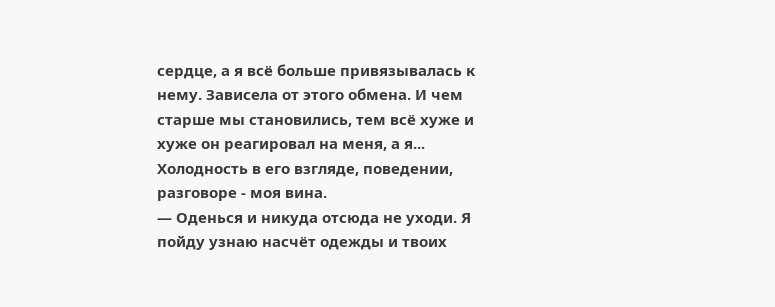сердце, а я всё больше привязывалась к нему. Зависела от этого обмена. И чем старше мы становились, тем всё хуже и хуже он реагировал на меня, а я... Холодность в его взгляде, поведении, разговоре - моя вина.
— Оденься и никуда отсюда не уходи. Я пойду узнаю насчёт одежды и твоих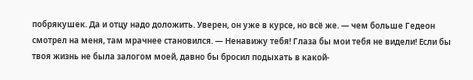побрякушек. Да и отцу надо доложить. Уверен, он уже в курсе, но всё же. — чем больше Гедеон смотрел на меня, там мрачнее становился. — Ненавижу тебя! Глаза бы мои тебя не видели! Если бы твоя жизнь не была залогом моей, давно бы бросил подыхать в какой-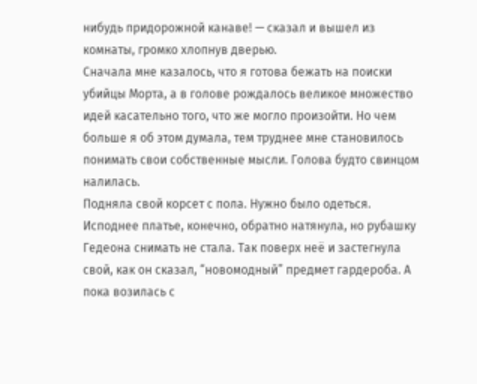нибудь придорожной канаве! — сказал и вышел из комнаты, громко хлопнув дверью.
Сначала мне казалось, что я готова бежать на поиски убийцы Морта, а в голове рождалось великое множество идей касательно того, что же могло произойти. Но чем больше я об этом думала, тем труднее мне становилось понимать свои собственные мысли. Голова будто свинцом налилась.
Подняла свой корсет с пола. Нужно было одеться. Исподнее платье, конечно, обратно натянула, но рубашку Гедеона снимать не стала. Так поверх неё и застегнула свой, как он сказал, “новомодный” предмет гардероба. А пока возилась с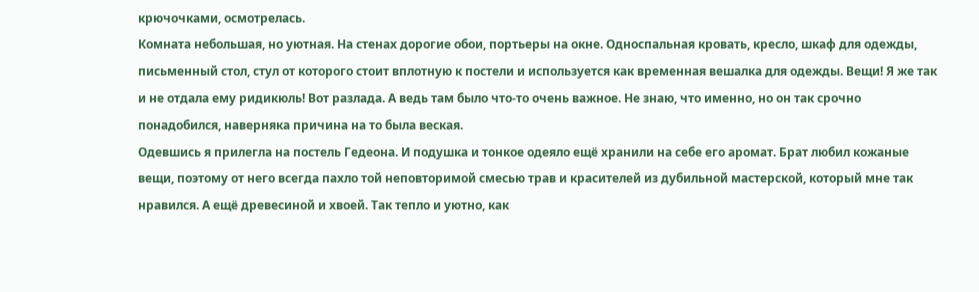крючочками, осмотрелась.
Комната небольшая, но уютная. На стенах дорогие обои, портьеры на окне. Односпальная кровать, кресло, шкаф для одежды, письменный стол, стул от которого стоит вплотную к постели и используется как временная вешалка для одежды. Вещи! Я же так и не отдала ему ридикюль! Вот разлада. А ведь там было что-то очень важное. Не знаю, что именно, но он так срочно понадобился, наверняка причина на то была веская.
Одевшись я прилегла на постель Гедеона. И подушка и тонкое одеяло ещё хранили на себе его аромат. Брат любил кожаные вещи, поэтому от него всегда пахло той неповторимой смесью трав и красителей из дубильной мастерской, который мне так нравился. А ещё древесиной и хвоей. Так тепло и уютно, как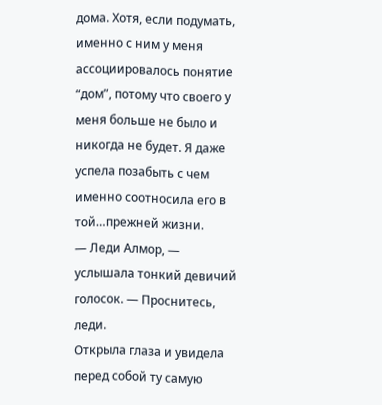дома. Хотя, если подумать, именно с ним у меня ассоциировалось понятие “дом”, потому что своего у меня больше не было и никогда не будет. Я даже успела позабыть с чем именно соотносила его в той…прежней жизни.
— Леди Алмор, — услышала тонкий девичий голосок. — Проснитесь, леди.
Открыла глаза и увидела перед собой ту самую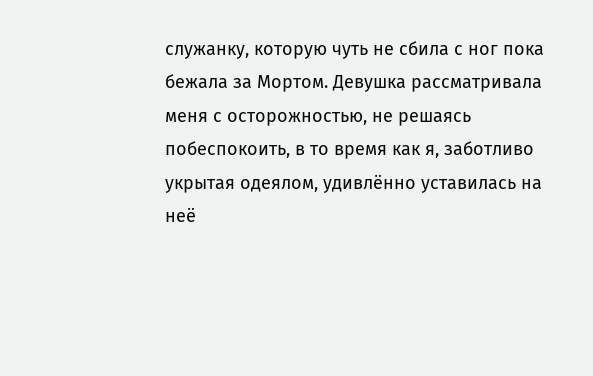служанку, которую чуть не сбила с ног пока бежала за Мортом. Девушка рассматривала меня с осторожностью, не решаясь побеспокоить, в то время как я, заботливо укрытая одеялом, удивлённо уставилась на неё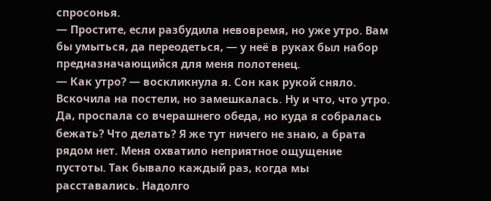спросонья.
— Простите, если разбудила невовремя, но уже утро. Вам бы умыться, да переодеться, — у неё в руках был набор предназначающийся для меня полотенец.
— Как утро? — воскликнула я. Сон как рукой сняло.
Вскочила на постели, но замешкалась. Ну и что, что утро. Да, проспала со вчерашнего обеда, но куда я собралась бежать? Что делать? Я же тут ничего не знаю, а брата рядом нет. Меня охватило неприятное ощущение пустоты. Так бывало каждый раз, когда мы расставались. Надолго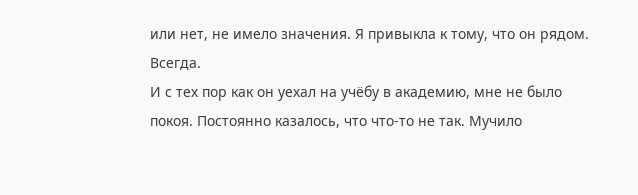или нет, не имело значения. Я привыкла к тому, что он рядом. Всегда.
И с тех пор как он уехал на учёбу в академию, мне не было покоя. Постоянно казалось, что что-то не так. Мучило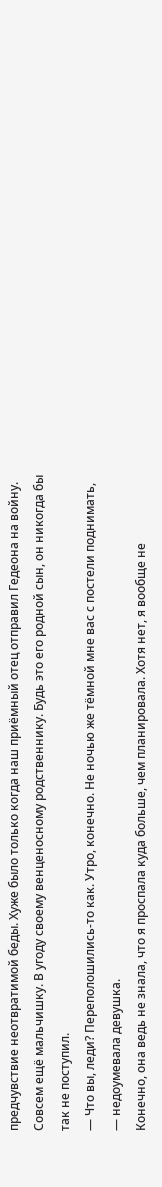предчувствие неотвратимой беды. Хуже было только когда наш приёмный отец отправил Гедеона на войну. Совсем ещё мальчишку. В угоду своему венценосному родственнику. Будь это его родной сын, он никогда бы так не поступил.
— Что вы, леди? Переполошились-то как. Утро, конечно. Не ночью же тёмной мне вас с постели поднимать, — недоумевала девушка.
Конечно, она ведь не знала, что я проспала куда больше, чем планировала. Хотя нет, я вообще не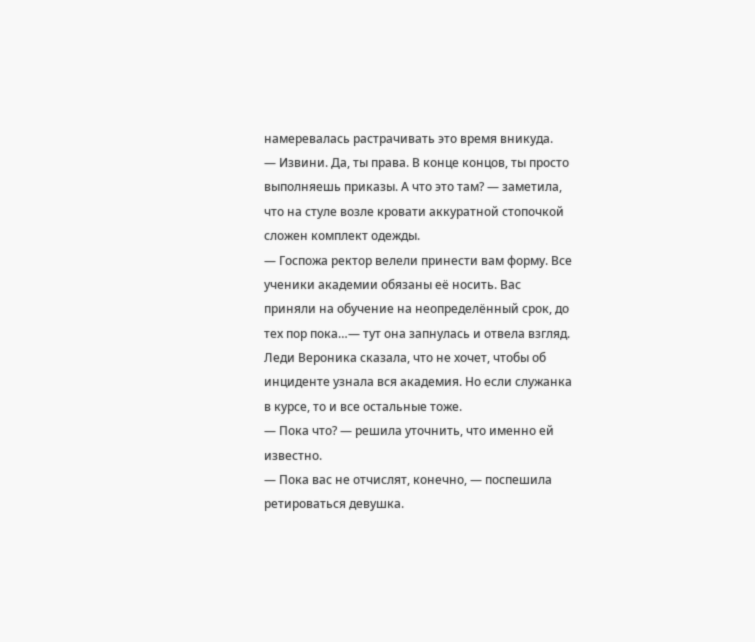намеревалась растрачивать это время вникуда.
— Извини. Да, ты права. В конце концов, ты просто выполняешь приказы. А что это там? — заметила, что на стуле возле кровати аккуратной стопочкой сложен комплект одежды.
— Госпожа ректор велели принести вам форму. Все ученики академии обязаны её носить. Вас приняли на обучение на неопределённый срок, до тех пор пока…— тут она запнулась и отвела взгляд.
Леди Вероника сказала, что не хочет, чтобы об инциденте узнала вся академия. Но если служанка в курсе, то и все остальные тоже.
— Пока что? — решила уточнить, что именно ей известно.
— Пока вас не отчислят, конечно, — поспешила ретироваться девушка.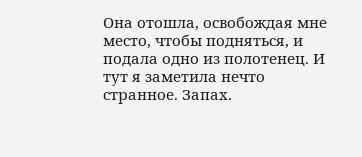Она отошла, освобождая мне место, чтобы подняться, и подала одно из полотенец. И тут я заметила нечто странное. Запах.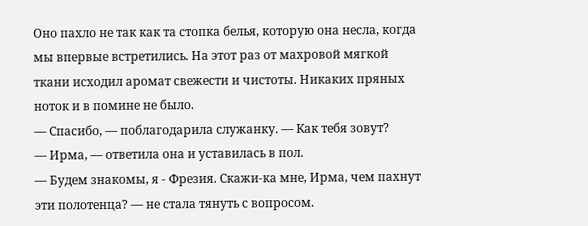Оно пахло не так как та стопка белья, которую она несла, когда мы впервые встретились. На этот раз от махровой мягкой ткани исходил аромат свежести и чистоты. Никаких пряных ноток и в помине не было.
— Спасибо, — поблагодарила служанку. — Как тебя зовут?
— Ирма, — ответила она и уставилась в пол.
— Будем знакомы, я - Фрезия. Скажи-ка мне, Ирма, чем пахнут эти полотенца? — не стала тянуть с вопросом.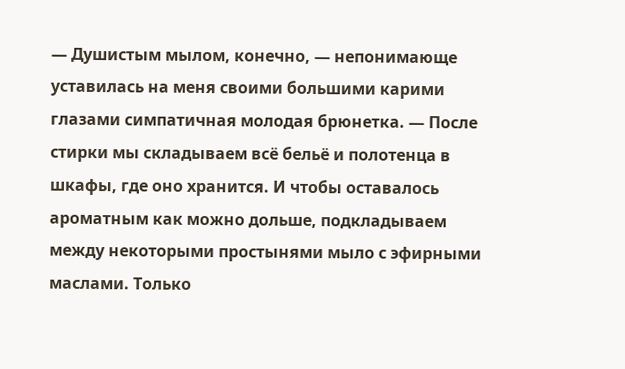— Душистым мылом, конечно, — непонимающе уставилась на меня своими большими карими глазами симпатичная молодая брюнетка. — После стирки мы складываем всё бельё и полотенца в шкафы, где оно хранится. И чтобы оставалось ароматным как можно дольше, подкладываем между некоторыми простынями мыло с эфирными маслами. Только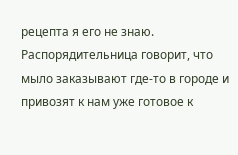рецепта я его не знаю. Распорядительница говорит, что мыло заказывают где-то в городе и привозят к нам уже готовое к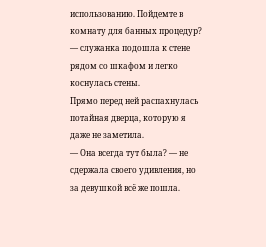использованию. Пойдемте в комнату для банных процедур? — служанка подошла к стене рядом со шкафом и легко коснулась стены.
Прямо перед ней распахнулась потайная дверца, которую я даже не заметила.
— Она всегда тут была? — не сдержала своего удивления, но за девушкой всё же пошла.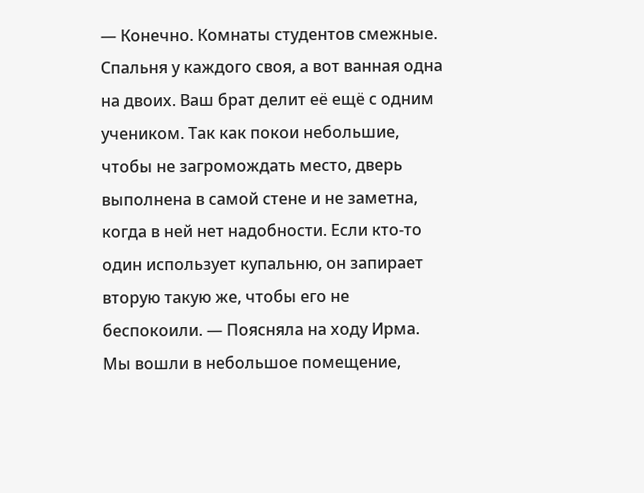— Конечно. Комнаты студентов смежные. Спальня у каждого своя, а вот ванная одна на двоих. Ваш брат делит её ещё с одним учеником. Так как покои небольшие, чтобы не загромождать место, дверь выполнена в самой стене и не заметна, когда в ней нет надобности. Если кто-то один использует купальню, он запирает вторую такую же, чтобы его не беспокоили. — Поясняла на ходу Ирма.
Мы вошли в небольшое помещение,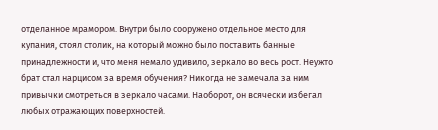отделанное мрамором. Внутри было сооружено отдельное место для купания, стоял столик, на который можно было поставить банные принадлежности и, что меня немало удивило, зеркало во весь рост. Неужто брат стал нарцисом за время обучения? Никогда не замечала за ним привычки смотреться в зеркало часами. Наоборот, он всячески избегал любых отражающих поверхностей.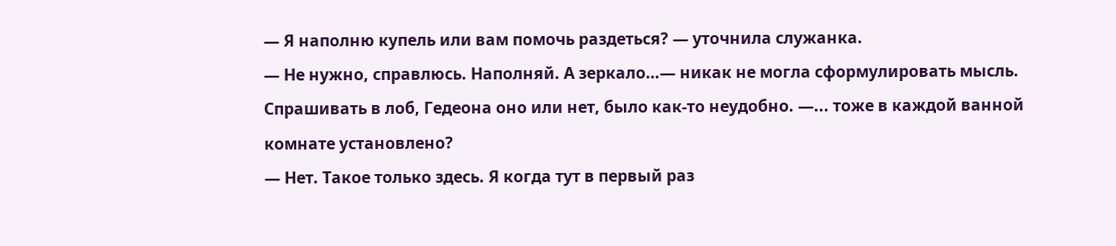— Я наполню купель или вам помочь раздеться? — уточнила служанка.
— Не нужно, справлюсь. Наполняй. А зеркало…— никак не могла сформулировать мысль. Спрашивать в лоб, Гедеона оно или нет, было как-то неудобно. —... тоже в каждой ванной комнате установлено?
— Нет. Такое только здесь. Я когда тут в первый раз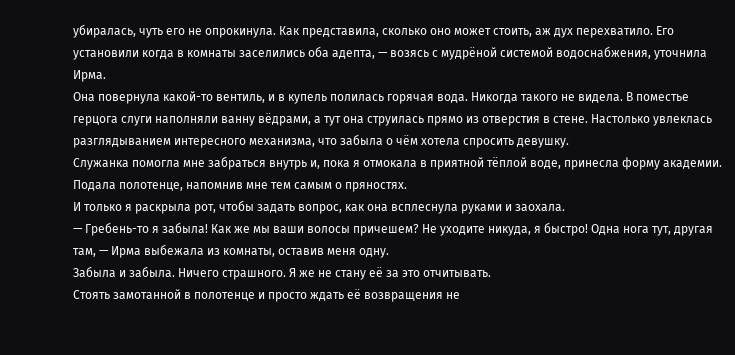убиралась, чуть его не опрокинула. Как представила, сколько оно может стоить, аж дух перехватило. Его установили когда в комнаты заселились оба адепта, — возясь с мудрёной системой водоснабжения, уточнила Ирма.
Она повернула какой-то вентиль, и в купель полилась горячая вода. Никогда такого не видела. В поместье герцога слуги наполняли ванну вёдрами, а тут она струилась прямо из отверстия в стене. Настолько увлеклась разглядыванием интересного механизма, что забыла о чём хотела спросить девушку.
Служанка помогла мне забраться внутрь и, пока я отмокала в приятной тёплой воде, принесла форму академии. Подала полотенце, напомнив мне тем самым о пряностях.
И только я раскрыла рот, чтобы задать вопрос, как она всплеснула руками и заохала.
— Гребень-то я забыла! Как же мы ваши волосы причешем? Не уходите никуда, я быстро! Одна нога тут, другая там, — Ирма выбежала из комнаты, оставив меня одну.
Забыла и забыла. Ничего страшного. Я же не стану её за это отчитывать.
Стоять замотанной в полотенце и просто ждать её возвращения не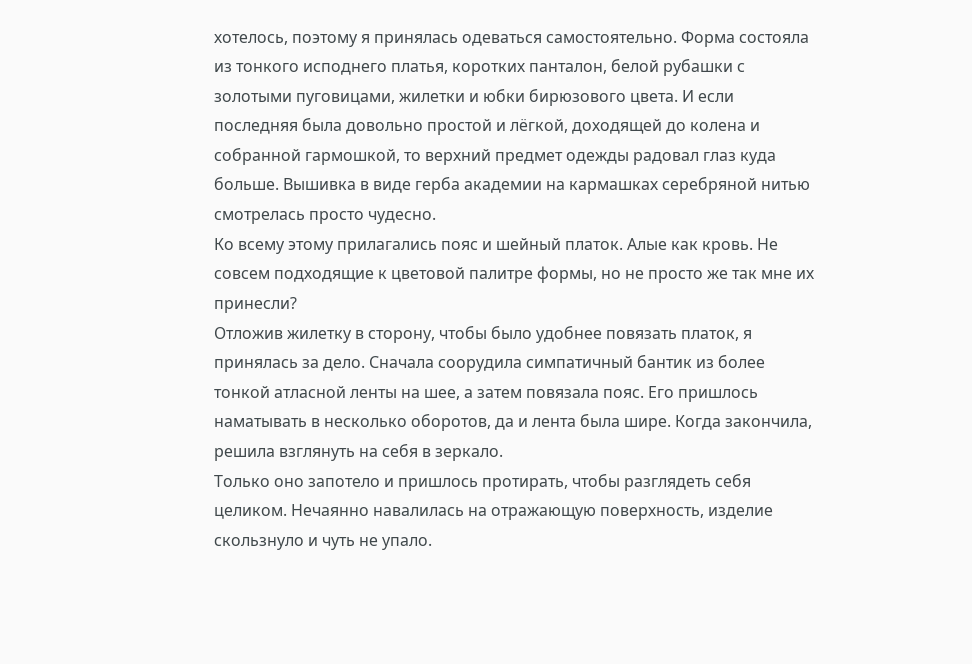хотелось, поэтому я принялась одеваться самостоятельно. Форма состояла из тонкого исподнего платья, коротких панталон, белой рубашки с золотыми пуговицами, жилетки и юбки бирюзового цвета. И если последняя была довольно простой и лёгкой, доходящей до колена и собранной гармошкой, то верхний предмет одежды радовал глаз куда больше. Вышивка в виде герба академии на кармашках серебряной нитью смотрелась просто чудесно.
Ко всему этому прилагались пояс и шейный платок. Алые как кровь. Не совсем подходящие к цветовой палитре формы, но не просто же так мне их принесли?
Отложив жилетку в сторону, чтобы было удобнее повязать платок, я принялась за дело. Сначала соорудила симпатичный бантик из более тонкой атласной ленты на шее, а затем повязала пояс. Его пришлось наматывать в несколько оборотов, да и лента была шире. Когда закончила, решила взглянуть на себя в зеркало.
Только оно запотело и пришлось протирать, чтобы разглядеть себя целиком. Нечаянно навалилась на отражающую поверхность, изделие скользнуло и чуть не упало.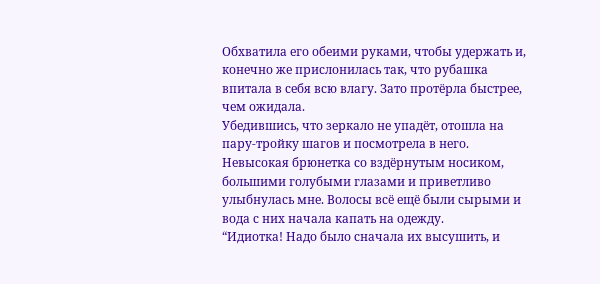Обхватила его обеими руками, чтобы удержать и, конечно же прислонилась так, что рубашка впитала в себя всю влагу. Зато протёрла быстрее, чем ожидала.
Убедившись, что зеркало не упадёт, отошла на пару-тройку шагов и посмотрела в него. Невысокая брюнетка со вздёрнутым носиком, большими голубыми глазами и приветливо улыбнулась мне. Волосы всё ещё были сырыми и вода с них начала капать на одежду.
“Идиотка! Надо было сначала их высушить, и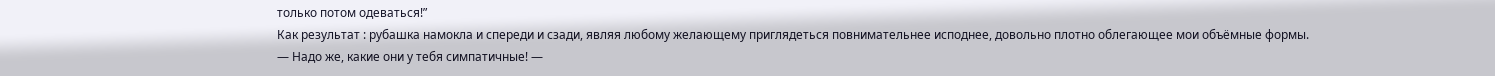только потом одеваться!”
Как результат : рубашка намокла и спереди и сзади, являя любому желающему приглядеться повнимательнее исподнее, довольно плотно облегающее мои объёмные формы.
— Надо же, какие они у тебя симпатичные! —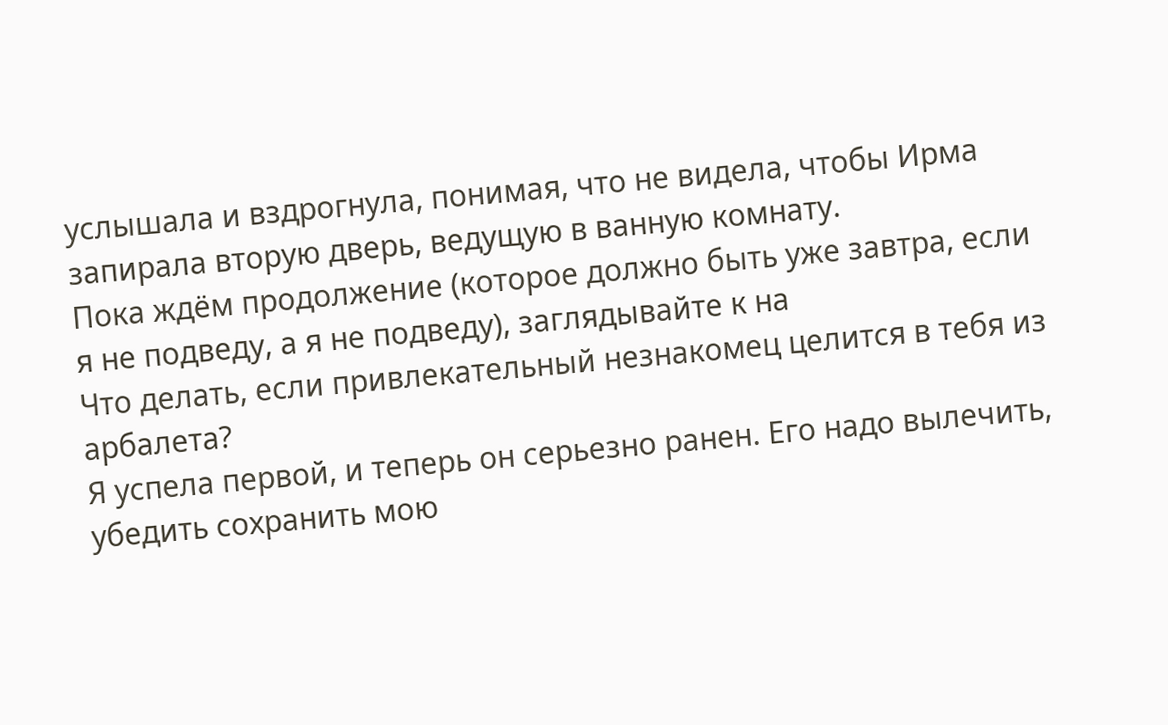услышала и вздрогнула, понимая, что не видела, чтобы Ирма запирала вторую дверь, ведущую в ванную комнату.
Пока ждём продолжение (которое должно быть уже завтра, если я не подведу, а я не подведу), заглядывайте к на
Что делать, если привлекательный незнакомец целится в тебя из арбалета?
Я успела первой, и теперь он серьезно ранен. Его надо вылечить, убедить сохранить мою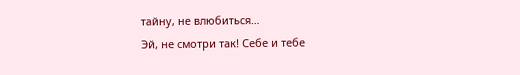тайну, не влюбиться…
Эй, не смотри так! Себе и тебе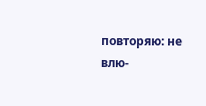повторяю: не влю-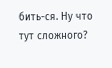бить-ся. Ну что тут сложного?